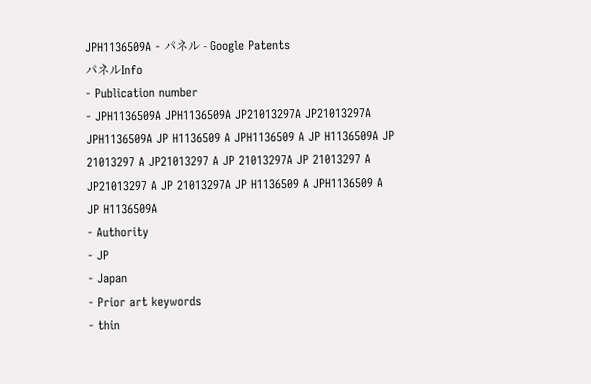JPH1136509A - パネル - Google Patents
パネルInfo
- Publication number
- JPH1136509A JPH1136509A JP21013297A JP21013297A JPH1136509A JP H1136509 A JPH1136509 A JP H1136509A JP 21013297 A JP21013297 A JP 21013297A JP 21013297 A JP21013297 A JP 21013297A JP H1136509 A JPH1136509 A JP H1136509A
- Authority
- JP
- Japan
- Prior art keywords
- thin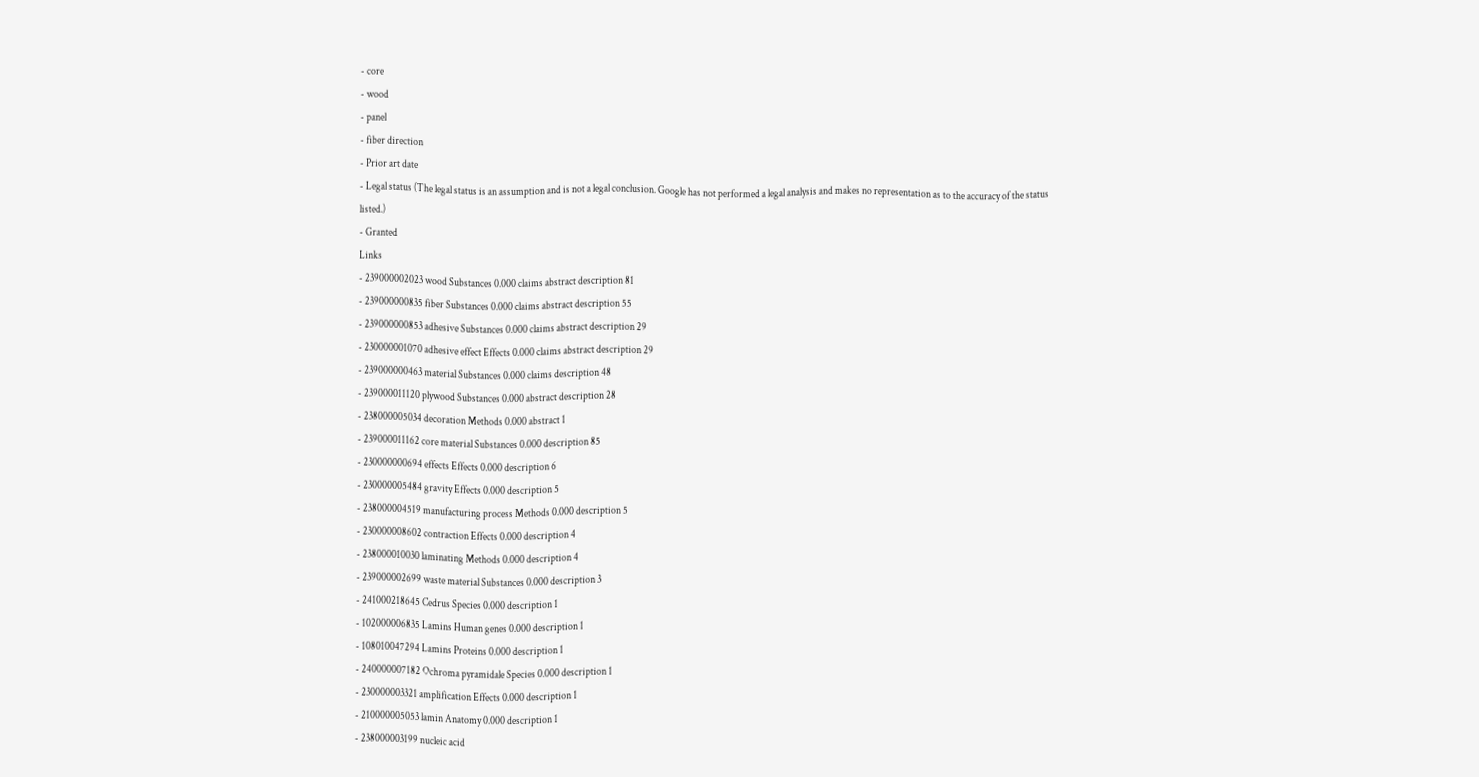- core
- wood
- panel
- fiber direction
- Prior art date
- Legal status (The legal status is an assumption and is not a legal conclusion. Google has not performed a legal analysis and makes no representation as to the accuracy of the status listed.)
- Granted
Links
- 239000002023 wood Substances 0.000 claims abstract description 81
- 239000000835 fiber Substances 0.000 claims abstract description 55
- 239000000853 adhesive Substances 0.000 claims abstract description 29
- 230000001070 adhesive effect Effects 0.000 claims abstract description 29
- 239000000463 material Substances 0.000 claims description 48
- 239000011120 plywood Substances 0.000 abstract description 28
- 238000005034 decoration Methods 0.000 abstract 1
- 239000011162 core material Substances 0.000 description 85
- 230000000694 effects Effects 0.000 description 6
- 230000005484 gravity Effects 0.000 description 5
- 238000004519 manufacturing process Methods 0.000 description 5
- 230000008602 contraction Effects 0.000 description 4
- 238000010030 laminating Methods 0.000 description 4
- 239000002699 waste material Substances 0.000 description 3
- 241000218645 Cedrus Species 0.000 description 1
- 102000006835 Lamins Human genes 0.000 description 1
- 108010047294 Lamins Proteins 0.000 description 1
- 240000007182 Ochroma pyramidale Species 0.000 description 1
- 230000003321 amplification Effects 0.000 description 1
- 210000005053 lamin Anatomy 0.000 description 1
- 238000003199 nucleic acid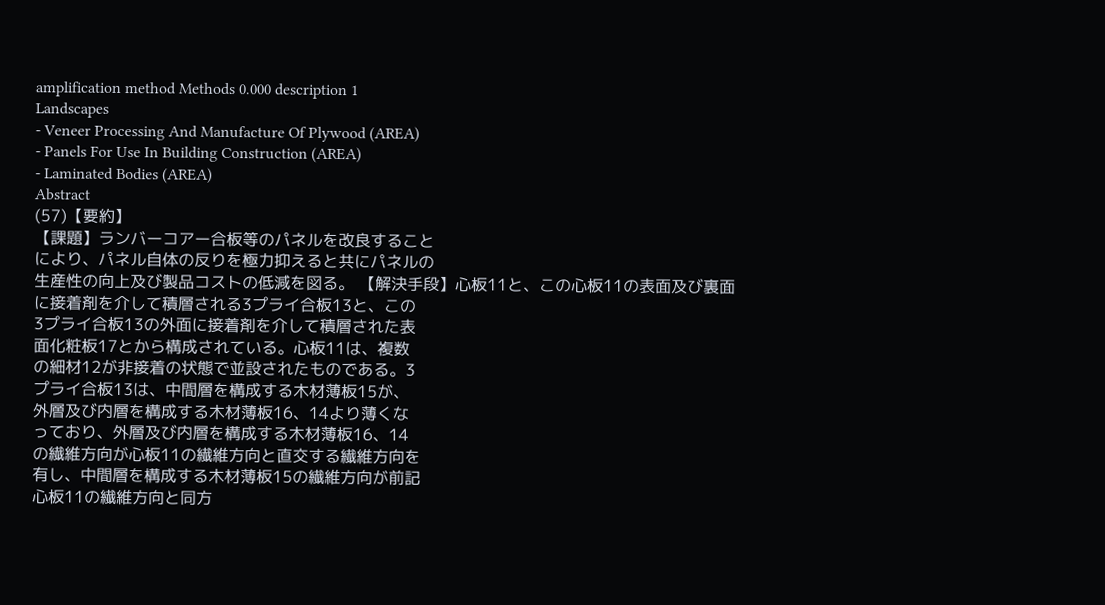amplification method Methods 0.000 description 1
Landscapes
- Veneer Processing And Manufacture Of Plywood (AREA)
- Panels For Use In Building Construction (AREA)
- Laminated Bodies (AREA)
Abstract
(57)【要約】
【課題】ランバーコアー合板等のパネルを改良すること
により、パネル自体の反りを極力抑えると共にパネルの
生産性の向上及び製品コストの低減を図る。 【解決手段】心板11と、この心板11の表面及び裏面
に接着剤を介して積層される3プライ合板13と、この
3プライ合板13の外面に接着剤を介して積層された表
面化粧板17とから構成されている。心板11は、複数
の細材12が非接着の状態で並設されたものである。3
プライ合板13は、中間層を構成する木材薄板15が、
外層及び内層を構成する木材薄板16、14より薄くな
っており、外層及び内層を構成する木材薄板16、14
の繊維方向が心板11の繊維方向と直交する繊維方向を
有し、中間層を構成する木材薄板15の繊維方向が前記
心板11の繊維方向と同方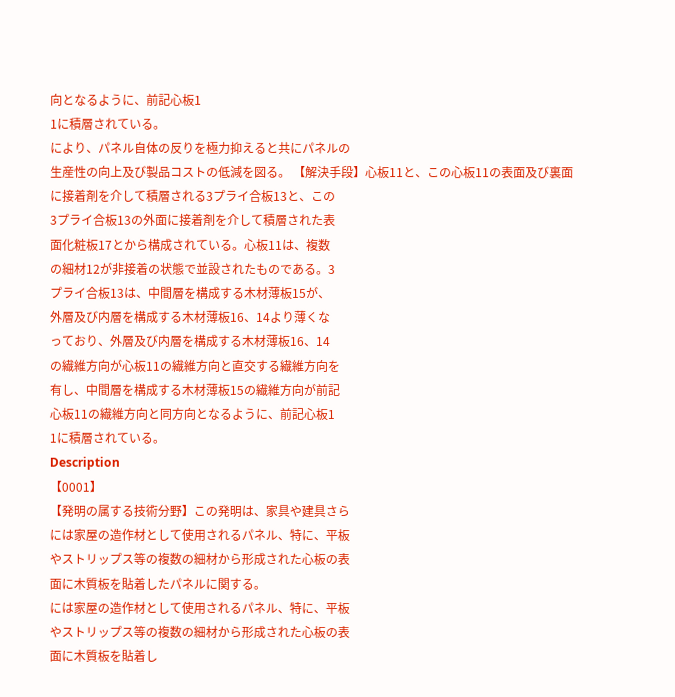向となるように、前記心板1
1に積層されている。
により、パネル自体の反りを極力抑えると共にパネルの
生産性の向上及び製品コストの低減を図る。 【解決手段】心板11と、この心板11の表面及び裏面
に接着剤を介して積層される3プライ合板13と、この
3プライ合板13の外面に接着剤を介して積層された表
面化粧板17とから構成されている。心板11は、複数
の細材12が非接着の状態で並設されたものである。3
プライ合板13は、中間層を構成する木材薄板15が、
外層及び内層を構成する木材薄板16、14より薄くな
っており、外層及び内層を構成する木材薄板16、14
の繊維方向が心板11の繊維方向と直交する繊維方向を
有し、中間層を構成する木材薄板15の繊維方向が前記
心板11の繊維方向と同方向となるように、前記心板1
1に積層されている。
Description
【0001】
【発明の属する技術分野】この発明は、家具や建具さら
には家屋の造作材として使用されるパネル、特に、平板
やストリップス等の複数の細材から形成された心板の表
面に木質板を貼着したパネルに関する。
には家屋の造作材として使用されるパネル、特に、平板
やストリップス等の複数の細材から形成された心板の表
面に木質板を貼着し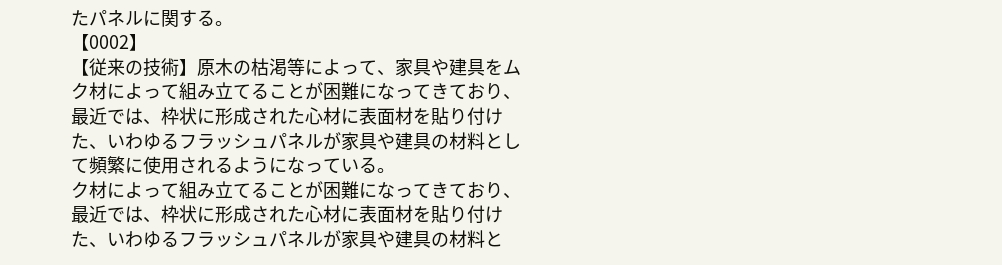たパネルに関する。
【0002】
【従来の技術】原木の枯渇等によって、家具や建具をム
ク材によって組み立てることが困難になってきており、
最近では、枠状に形成された心材に表面材を貼り付け
た、いわゆるフラッシュパネルが家具や建具の材料とし
て頻繁に使用されるようになっている。
ク材によって組み立てることが困難になってきており、
最近では、枠状に形成された心材に表面材を貼り付け
た、いわゆるフラッシュパネルが家具や建具の材料と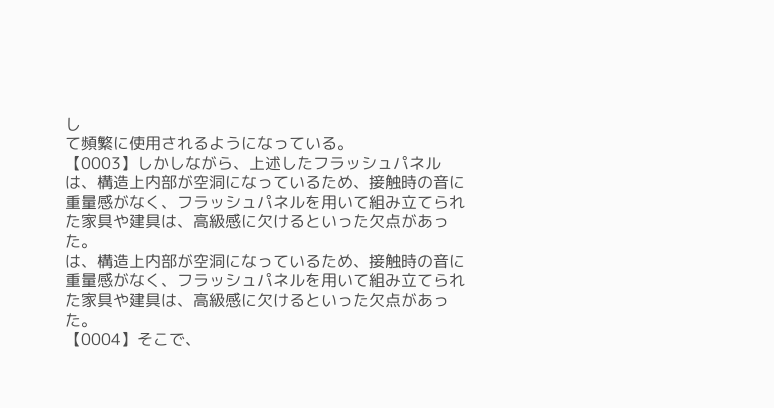し
て頻繁に使用されるようになっている。
【0003】しかしながら、上述したフラッシュパネル
は、構造上内部が空洞になっているため、接触時の音に
重量感がなく、フラッシュパネルを用いて組み立てられ
た家具や建具は、高級感に欠けるといった欠点があっ
た。
は、構造上内部が空洞になっているため、接触時の音に
重量感がなく、フラッシュパネルを用いて組み立てられ
た家具や建具は、高級感に欠けるといった欠点があっ
た。
【0004】そこで、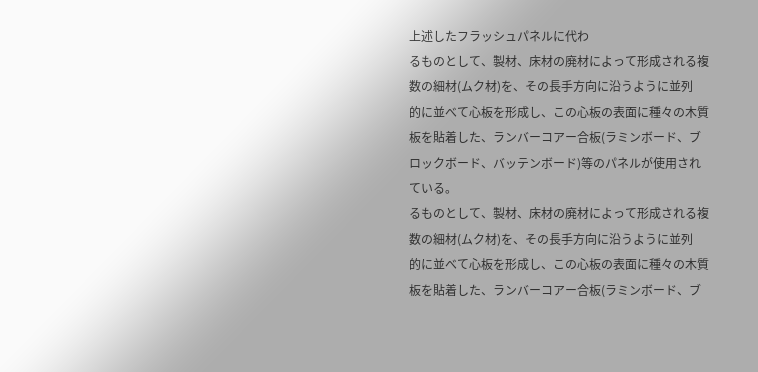上述したフラッシュパネルに代わ
るものとして、製材、床材の廃材によって形成される複
数の細材(ムク材)を、その長手方向に沿うように並列
的に並べて心板を形成し、この心板の表面に種々の木質
板を貼着した、ランバーコアー合板(ラミンボード、ブ
ロックボード、バッテンボード)等のパネルが使用され
ている。
るものとして、製材、床材の廃材によって形成される複
数の細材(ムク材)を、その長手方向に沿うように並列
的に並べて心板を形成し、この心板の表面に種々の木質
板を貼着した、ランバーコアー合板(ラミンボード、ブ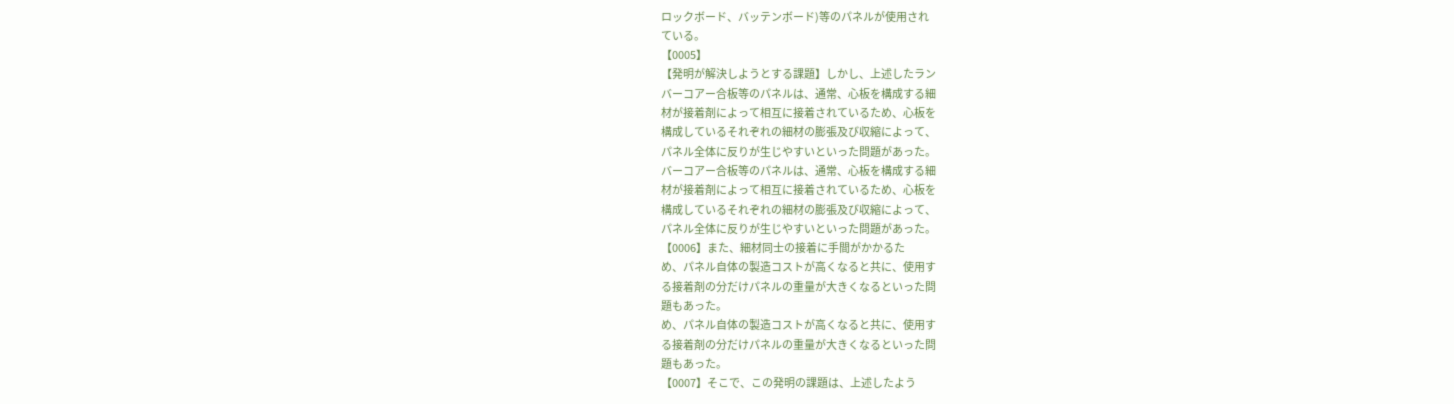ロックボード、バッテンボード)等のパネルが使用され
ている。
【0005】
【発明が解決しようとする課題】しかし、上述したラン
バーコアー合板等のパネルは、通常、心板を構成する細
材が接着剤によって相互に接着されているため、心板を
構成しているそれぞれの細材の膨張及び収縮によって、
パネル全体に反りが生じやすいといった問題があった。
バーコアー合板等のパネルは、通常、心板を構成する細
材が接着剤によって相互に接着されているため、心板を
構成しているそれぞれの細材の膨張及び収縮によって、
パネル全体に反りが生じやすいといった問題があった。
【0006】また、細材同士の接着に手間がかかるた
め、パネル自体の製造コストが高くなると共に、使用す
る接着剤の分だけパネルの重量が大きくなるといった問
題もあった。
め、パネル自体の製造コストが高くなると共に、使用す
る接着剤の分だけパネルの重量が大きくなるといった問
題もあった。
【0007】そこで、この発明の課題は、上述したよう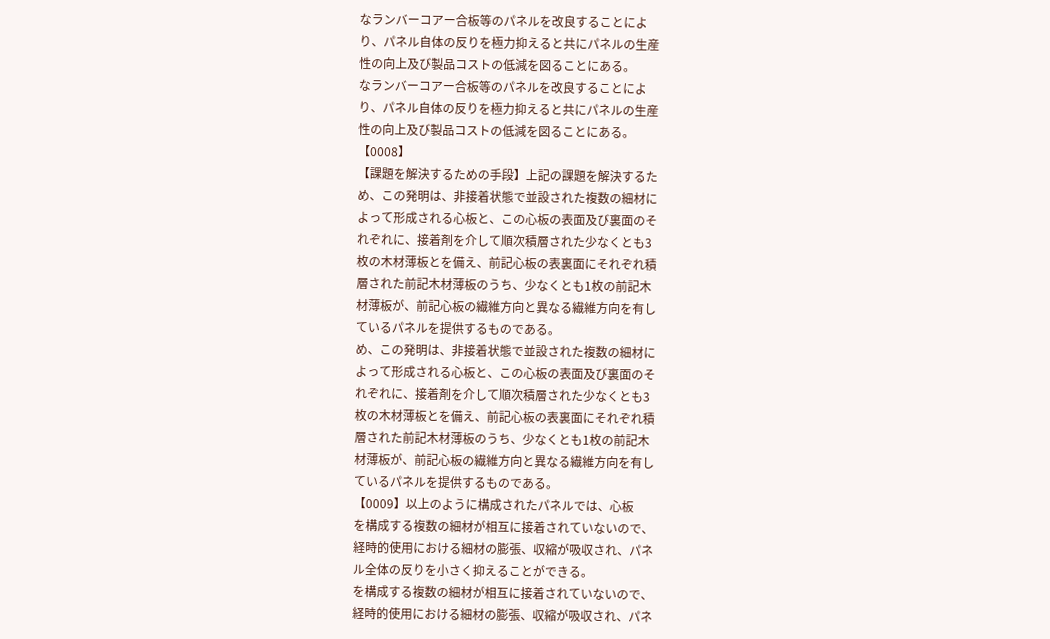なランバーコアー合板等のパネルを改良することによ
り、パネル自体の反りを極力抑えると共にパネルの生産
性の向上及び製品コストの低減を図ることにある。
なランバーコアー合板等のパネルを改良することによ
り、パネル自体の反りを極力抑えると共にパネルの生産
性の向上及び製品コストの低減を図ることにある。
【0008】
【課題を解決するための手段】上記の課題を解決するた
め、この発明は、非接着状態で並設された複数の細材に
よって形成される心板と、この心板の表面及び裏面のそ
れぞれに、接着剤を介して順次積層された少なくとも3
枚の木材薄板とを備え、前記心板の表裏面にそれぞれ積
層された前記木材薄板のうち、少なくとも1枚の前記木
材薄板が、前記心板の繊維方向と異なる繊維方向を有し
ているパネルを提供するものである。
め、この発明は、非接着状態で並設された複数の細材に
よって形成される心板と、この心板の表面及び裏面のそ
れぞれに、接着剤を介して順次積層された少なくとも3
枚の木材薄板とを備え、前記心板の表裏面にそれぞれ積
層された前記木材薄板のうち、少なくとも1枚の前記木
材薄板が、前記心板の繊維方向と異なる繊維方向を有し
ているパネルを提供するものである。
【0009】以上のように構成されたパネルでは、心板
を構成する複数の細材が相互に接着されていないので、
経時的使用における細材の膨張、収縮が吸収され、パネ
ル全体の反りを小さく抑えることができる。
を構成する複数の細材が相互に接着されていないので、
経時的使用における細材の膨張、収縮が吸収され、パネ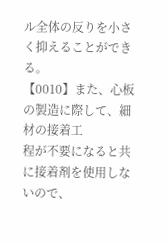ル全体の反りを小さく抑えることができる。
【0010】また、心板の製造に際して、細材の接着工
程が不要になると共に接着剤を使用しないので、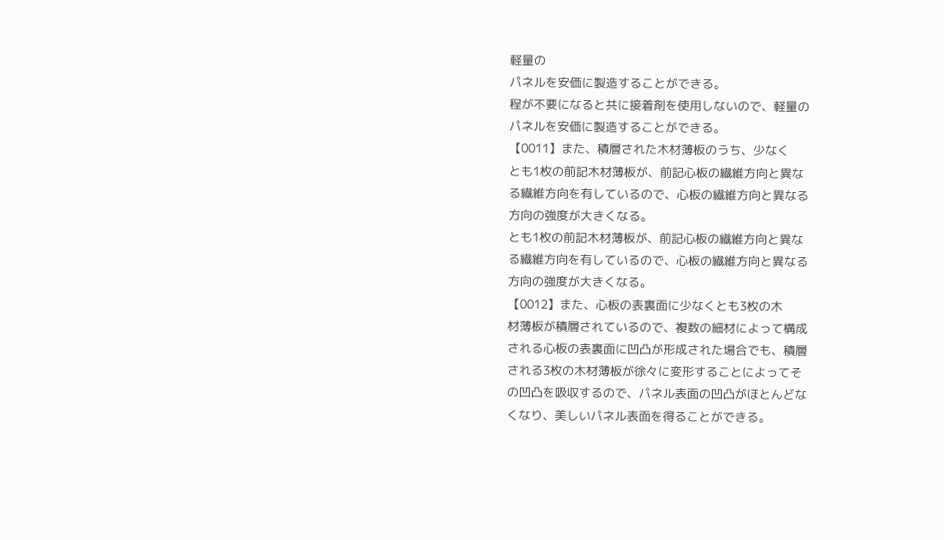軽量の
パネルを安価に製造することができる。
程が不要になると共に接着剤を使用しないので、軽量の
パネルを安価に製造することができる。
【0011】また、積層された木材薄板のうち、少なく
とも1枚の前記木材薄板が、前記心板の繊維方向と異な
る繊維方向を有しているので、心板の繊維方向と異なる
方向の強度が大きくなる。
とも1枚の前記木材薄板が、前記心板の繊維方向と異な
る繊維方向を有しているので、心板の繊維方向と異なる
方向の強度が大きくなる。
【0012】また、心板の表裏面に少なくとも3枚の木
材薄板が積層されているので、複数の細材によって構成
される心板の表裏面に凹凸が形成された場合でも、積層
される3枚の木材薄板が徐々に変形することによってそ
の凹凸を吸収するので、パネル表面の凹凸がほとんどな
くなり、美しいパネル表面を得ることができる。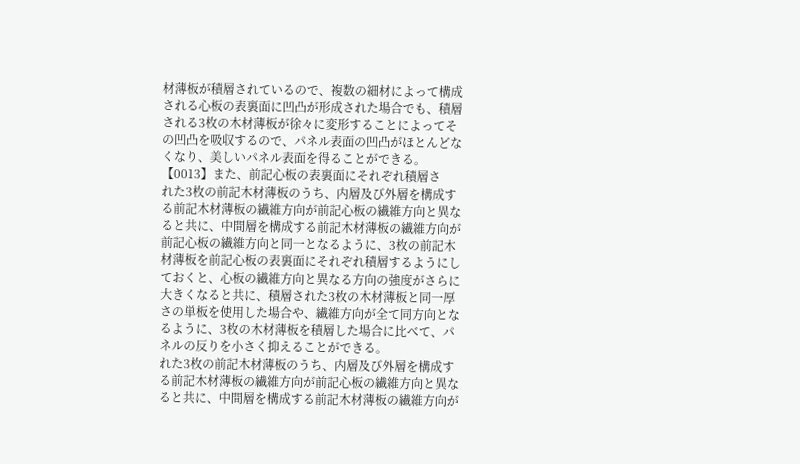材薄板が積層されているので、複数の細材によって構成
される心板の表裏面に凹凸が形成された場合でも、積層
される3枚の木材薄板が徐々に変形することによってそ
の凹凸を吸収するので、パネル表面の凹凸がほとんどな
くなり、美しいパネル表面を得ることができる。
【0013】また、前記心板の表裏面にそれぞれ積層さ
れた3枚の前記木材薄板のうち、内層及び外層を構成す
る前記木材薄板の繊維方向が前記心板の繊維方向と異な
ると共に、中間層を構成する前記木材薄板の繊維方向が
前記心板の繊維方向と同一となるように、3枚の前記木
材薄板を前記心板の表裏面にそれぞれ積層するようにし
ておくと、心板の繊維方向と異なる方向の強度がさらに
大きくなると共に、積層された3枚の木材薄板と同一厚
さの単板を使用した場合や、繊維方向が全て同方向とな
るように、3枚の木材薄板を積層した場合に比べて、パ
ネルの反りを小さく抑えることができる。
れた3枚の前記木材薄板のうち、内層及び外層を構成す
る前記木材薄板の繊維方向が前記心板の繊維方向と異な
ると共に、中間層を構成する前記木材薄板の繊維方向が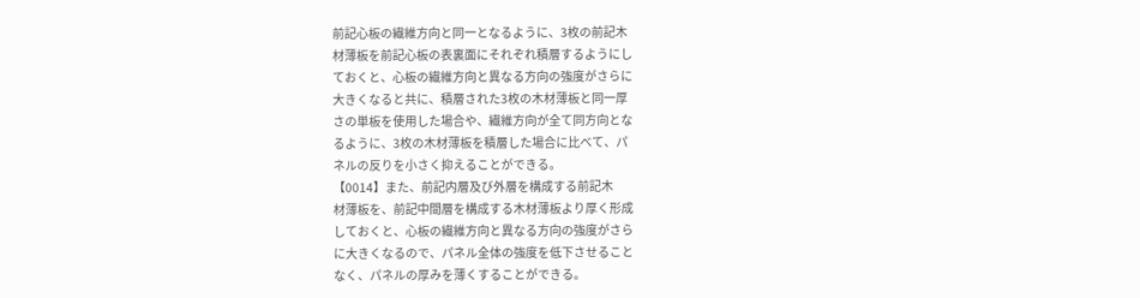前記心板の繊維方向と同一となるように、3枚の前記木
材薄板を前記心板の表裏面にそれぞれ積層するようにし
ておくと、心板の繊維方向と異なる方向の強度がさらに
大きくなると共に、積層された3枚の木材薄板と同一厚
さの単板を使用した場合や、繊維方向が全て同方向とな
るように、3枚の木材薄板を積層した場合に比べて、パ
ネルの反りを小さく抑えることができる。
【0014】また、前記内層及び外層を構成する前記木
材薄板を、前記中間層を構成する木材薄板より厚く形成
しておくと、心板の繊維方向と異なる方向の強度がさら
に大きくなるので、パネル全体の強度を低下させること
なく、パネルの厚みを薄くすることができる。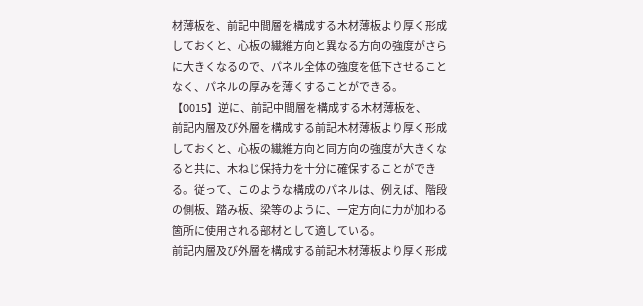材薄板を、前記中間層を構成する木材薄板より厚く形成
しておくと、心板の繊維方向と異なる方向の強度がさら
に大きくなるので、パネル全体の強度を低下させること
なく、パネルの厚みを薄くすることができる。
【0015】逆に、前記中間層を構成する木材薄板を、
前記内層及び外層を構成する前記木材薄板より厚く形成
しておくと、心板の繊維方向と同方向の強度が大きくな
ると共に、木ねじ保持力を十分に確保することができ
る。従って、このような構成のパネルは、例えば、階段
の側板、踏み板、梁等のように、一定方向に力が加わる
箇所に使用される部材として適している。
前記内層及び外層を構成する前記木材薄板より厚く形成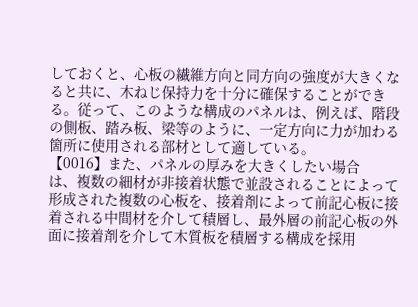しておくと、心板の繊維方向と同方向の強度が大きくな
ると共に、木ねじ保持力を十分に確保することができ
る。従って、このような構成のパネルは、例えば、階段
の側板、踏み板、梁等のように、一定方向に力が加わる
箇所に使用される部材として適している。
【0016】また、パネルの厚みを大きくしたい場合
は、複数の細材が非接着状態で並設されることによって
形成された複数の心板を、接着剤によって前記心板に接
着される中間材を介して積層し、最外層の前記心板の外
面に接着剤を介して木質板を積層する構成を採用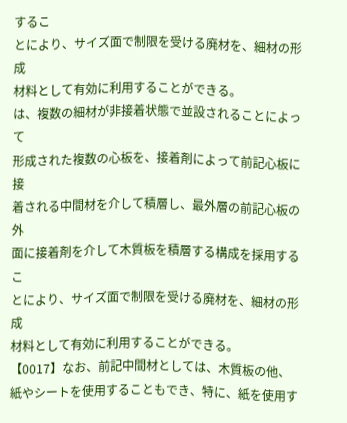するこ
とにより、サイズ面で制限を受ける廃材を、細材の形成
材料として有効に利用することができる。
は、複数の細材が非接着状態で並設されることによって
形成された複数の心板を、接着剤によって前記心板に接
着される中間材を介して積層し、最外層の前記心板の外
面に接着剤を介して木質板を積層する構成を採用するこ
とにより、サイズ面で制限を受ける廃材を、細材の形成
材料として有効に利用することができる。
【0017】なお、前記中間材としては、木質板の他、
紙やシートを使用することもでき、特に、紙を使用す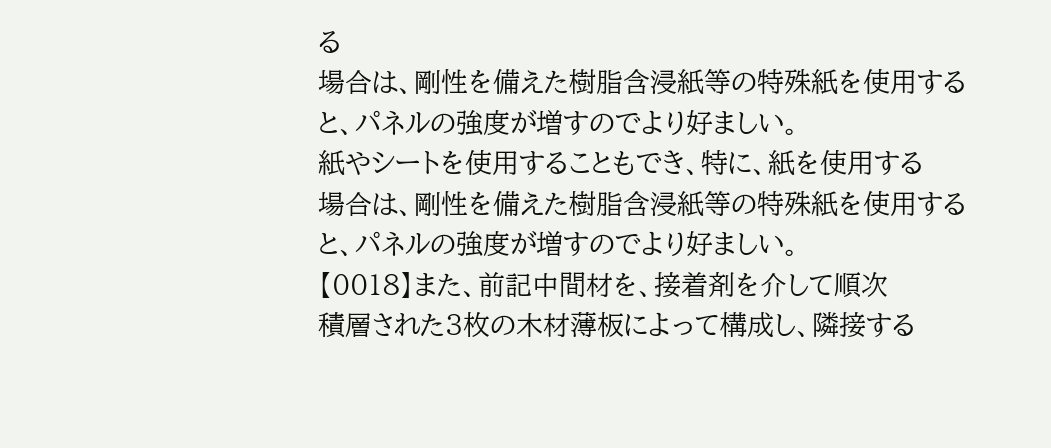る
場合は、剛性を備えた樹脂含浸紙等の特殊紙を使用する
と、パネルの強度が増すのでより好ましい。
紙やシートを使用することもでき、特に、紙を使用する
場合は、剛性を備えた樹脂含浸紙等の特殊紙を使用する
と、パネルの強度が増すのでより好ましい。
【0018】また、前記中間材を、接着剤を介して順次
積層された3枚の木材薄板によって構成し、隣接する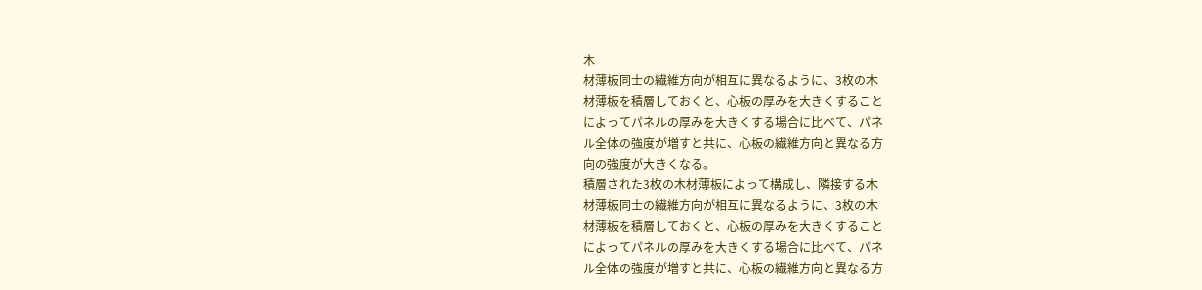木
材薄板同士の繊維方向が相互に異なるように、3枚の木
材薄板を積層しておくと、心板の厚みを大きくすること
によってパネルの厚みを大きくする場合に比べて、パネ
ル全体の強度が増すと共に、心板の繊維方向と異なる方
向の強度が大きくなる。
積層された3枚の木材薄板によって構成し、隣接する木
材薄板同士の繊維方向が相互に異なるように、3枚の木
材薄板を積層しておくと、心板の厚みを大きくすること
によってパネルの厚みを大きくする場合に比べて、パネ
ル全体の強度が増すと共に、心板の繊維方向と異なる方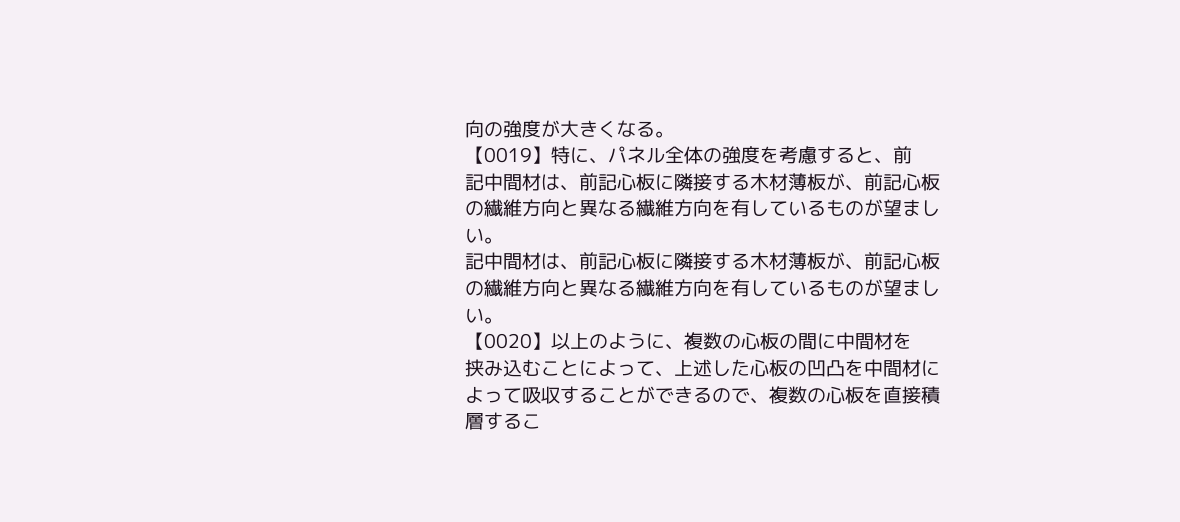向の強度が大きくなる。
【0019】特に、パネル全体の強度を考慮すると、前
記中間材は、前記心板に隣接する木材薄板が、前記心板
の繊維方向と異なる繊維方向を有しているものが望まし
い。
記中間材は、前記心板に隣接する木材薄板が、前記心板
の繊維方向と異なる繊維方向を有しているものが望まし
い。
【0020】以上のように、複数の心板の間に中間材を
挟み込むことによって、上述した心板の凹凸を中間材に
よって吸収することができるので、複数の心板を直接積
層するこ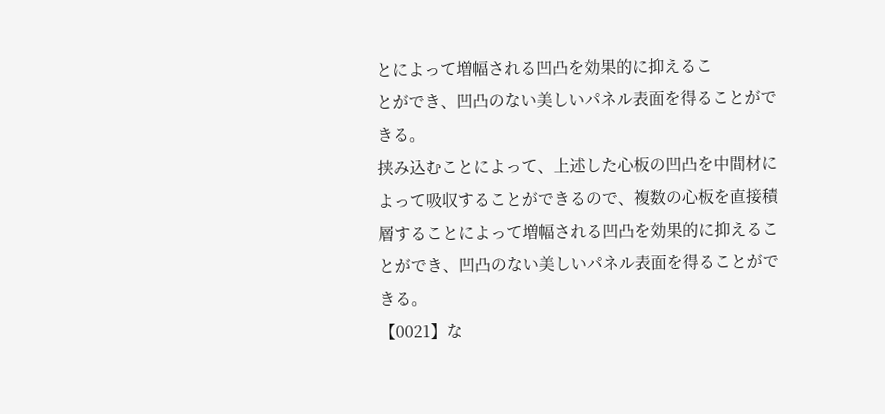とによって増幅される凹凸を効果的に抑えるこ
とができ、凹凸のない美しいパネル表面を得ることがで
きる。
挟み込むことによって、上述した心板の凹凸を中間材に
よって吸収することができるので、複数の心板を直接積
層することによって増幅される凹凸を効果的に抑えるこ
とができ、凹凸のない美しいパネル表面を得ることがで
きる。
【0021】な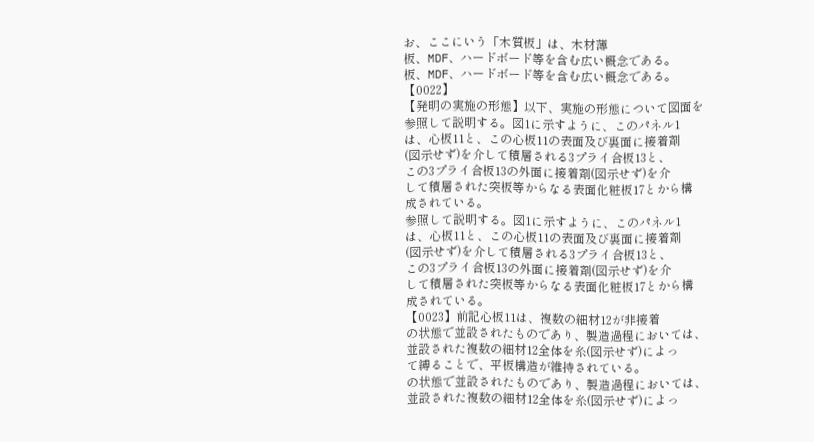お、ここにいう「木質板」は、木材薄
板、MDF、ハードボード等を含む広い概念である。
板、MDF、ハードボード等を含む広い概念である。
【0022】
【発明の実施の形態】以下、実施の形態について図面を
参照して説明する。図1に示すように、このパネル1
は、心板11と、この心板11の表面及び裏面に接着剤
(図示せず)を介して積層される3プライ合板13と、
この3プライ合板13の外面に接着剤(図示せず)を介
して積層された突板等からなる表面化粧板17とから構
成されている。
参照して説明する。図1に示すように、このパネル1
は、心板11と、この心板11の表面及び裏面に接着剤
(図示せず)を介して積層される3プライ合板13と、
この3プライ合板13の外面に接着剤(図示せず)を介
して積層された突板等からなる表面化粧板17とから構
成されている。
【0023】前記心板11は、複数の細材12が非接着
の状態で並設されたものであり、製造過程においては、
並設された複数の細材12全体を糸(図示せず)によっ
て縛ることで、平板構造が維持されている。
の状態で並設されたものであり、製造過程においては、
並設された複数の細材12全体を糸(図示せず)によっ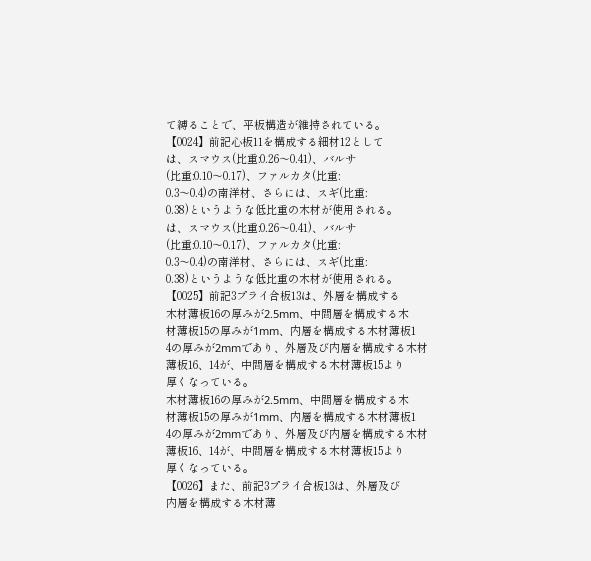て縛ることで、平板構造が維持されている。
【0024】前記心板11を構成する細材12として
は、スマウス(比重:0.26〜0.41)、バルサ
(比重:0.10〜0.17)、ファルカタ(比重:
0.3〜0.4)の南洋材、さらには、スギ(比重:
0.38)というような低比重の木材が使用される。
は、スマウス(比重:0.26〜0.41)、バルサ
(比重:0.10〜0.17)、ファルカタ(比重:
0.3〜0.4)の南洋材、さらには、スギ(比重:
0.38)というような低比重の木材が使用される。
【0025】前記3プライ合板13は、外層を構成する
木材薄板16の厚みが2.5mm、中間層を構成する木
材薄板15の厚みが1mm、内層を構成する木材薄板1
4の厚みが2mmであり、外層及び内層を構成する木材
薄板16、14が、中間層を構成する木材薄板15より
厚くなっている。
木材薄板16の厚みが2.5mm、中間層を構成する木
材薄板15の厚みが1mm、内層を構成する木材薄板1
4の厚みが2mmであり、外層及び内層を構成する木材
薄板16、14が、中間層を構成する木材薄板15より
厚くなっている。
【0026】また、前記3プライ合板13は、外層及び
内層を構成する木材薄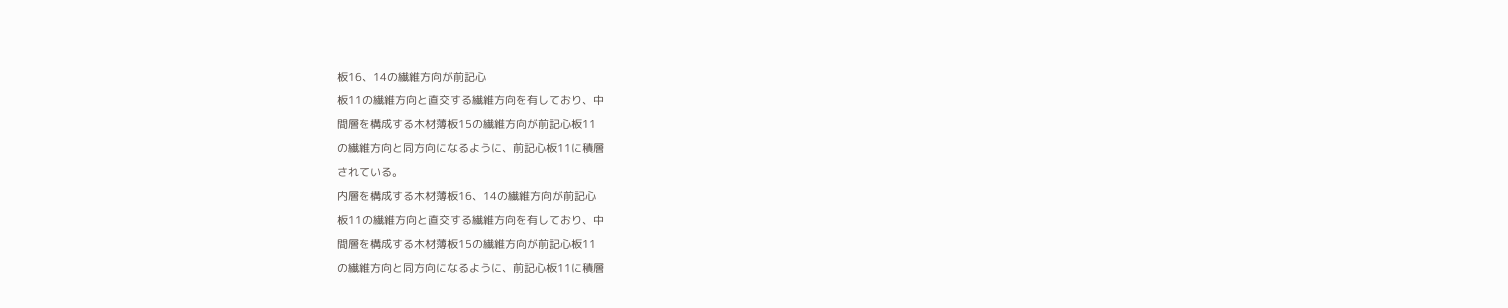板16、14の繊維方向が前記心
板11の繊維方向と直交する繊維方向を有しており、中
間層を構成する木材薄板15の繊維方向が前記心板11
の繊維方向と同方向になるように、前記心板11に積層
されている。
内層を構成する木材薄板16、14の繊維方向が前記心
板11の繊維方向と直交する繊維方向を有しており、中
間層を構成する木材薄板15の繊維方向が前記心板11
の繊維方向と同方向になるように、前記心板11に積層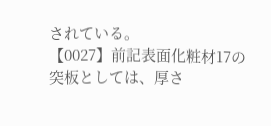されている。
【0027】前記表面化粧材17の突板としては、厚さ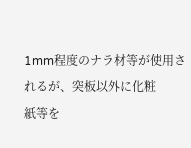1mm程度のナラ材等が使用されるが、突板以外に化粧
紙等を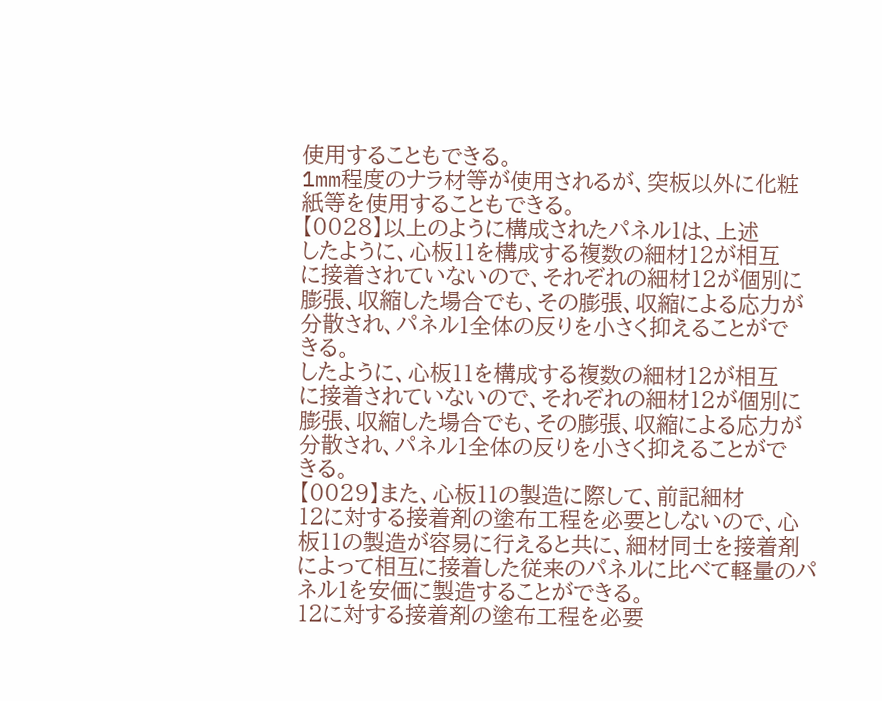使用することもできる。
1mm程度のナラ材等が使用されるが、突板以外に化粧
紙等を使用することもできる。
【0028】以上のように構成されたパネル1は、上述
したように、心板11を構成する複数の細材12が相互
に接着されていないので、それぞれの細材12が個別に
膨張、収縮した場合でも、その膨張、収縮による応力が
分散され、パネル1全体の反りを小さく抑えることがで
きる。
したように、心板11を構成する複数の細材12が相互
に接着されていないので、それぞれの細材12が個別に
膨張、収縮した場合でも、その膨張、収縮による応力が
分散され、パネル1全体の反りを小さく抑えることがで
きる。
【0029】また、心板11の製造に際して、前記細材
12に対する接着剤の塗布工程を必要としないので、心
板11の製造が容易に行えると共に、細材同士を接着剤
によって相互に接着した従来のパネルに比べて軽量のパ
ネル1を安価に製造することができる。
12に対する接着剤の塗布工程を必要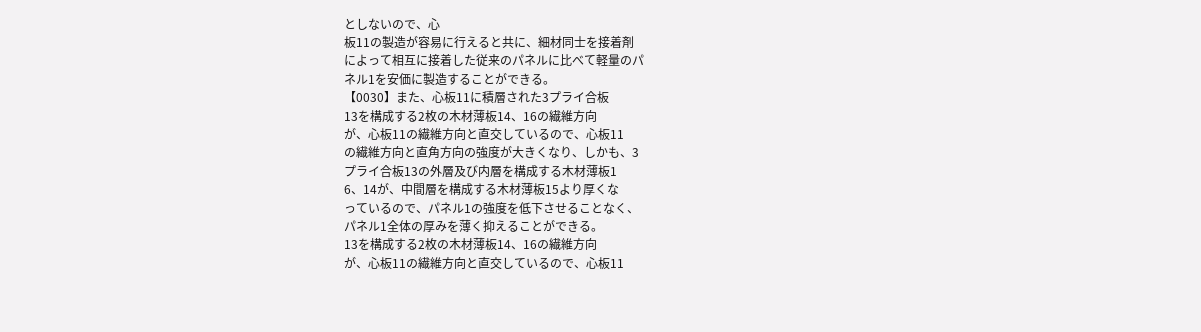としないので、心
板11の製造が容易に行えると共に、細材同士を接着剤
によって相互に接着した従来のパネルに比べて軽量のパ
ネル1を安価に製造することができる。
【0030】また、心板11に積層された3プライ合板
13を構成する2枚の木材薄板14、16の繊維方向
が、心板11の繊維方向と直交しているので、心板11
の繊維方向と直角方向の強度が大きくなり、しかも、3
プライ合板13の外層及び内層を構成する木材薄板1
6、14が、中間層を構成する木材薄板15より厚くな
っているので、パネル1の強度を低下させることなく、
パネル1全体の厚みを薄く抑えることができる。
13を構成する2枚の木材薄板14、16の繊維方向
が、心板11の繊維方向と直交しているので、心板11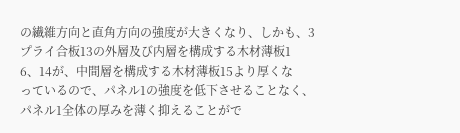の繊維方向と直角方向の強度が大きくなり、しかも、3
プライ合板13の外層及び内層を構成する木材薄板1
6、14が、中間層を構成する木材薄板15より厚くな
っているので、パネル1の強度を低下させることなく、
パネル1全体の厚みを薄く抑えることがで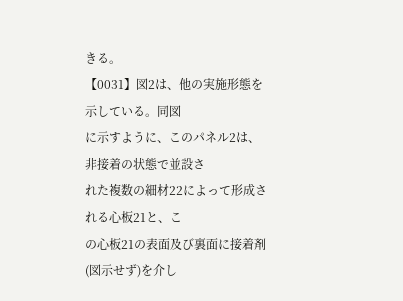きる。
【0031】図2は、他の実施形態を示している。同図
に示すように、このパネル2は、非接着の状態で並設さ
れた複数の細材22によって形成される心板21と、こ
の心板21の表面及び裏面に接着剤(図示せず)を介し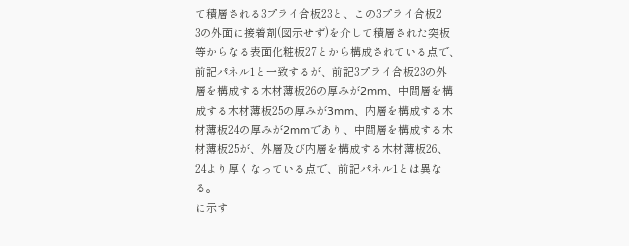て積層される3プライ合板23と、この3プライ合板2
3の外面に接着剤(図示せず)を介して積層された突板
等からなる表面化粧板27とから構成されている点で、
前記パネル1と一致するが、前記3プライ合板23の外
層を構成する木材薄板26の厚みが2mm、中間層を構
成する木材薄板25の厚みが3mm、内層を構成する木
材薄板24の厚みが2mmであり、中間層を構成する木
材薄板25が、外層及び内層を構成する木材薄板26、
24より厚くなっている点で、前記パネル1とは異な
る。
に示す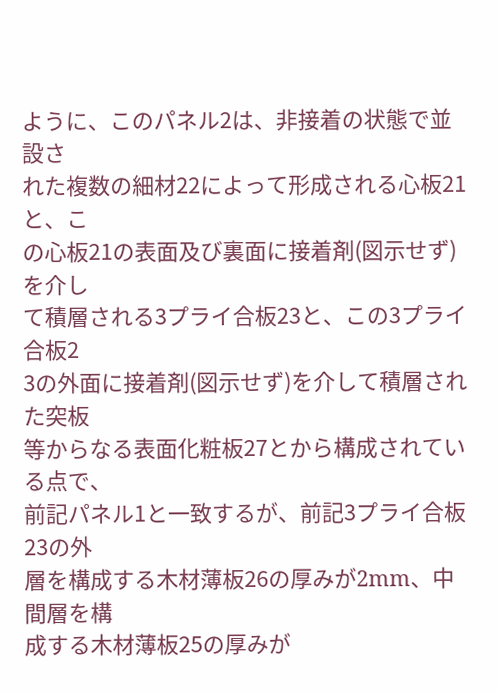ように、このパネル2は、非接着の状態で並設さ
れた複数の細材22によって形成される心板21と、こ
の心板21の表面及び裏面に接着剤(図示せず)を介し
て積層される3プライ合板23と、この3プライ合板2
3の外面に接着剤(図示せず)を介して積層された突板
等からなる表面化粧板27とから構成されている点で、
前記パネル1と一致するが、前記3プライ合板23の外
層を構成する木材薄板26の厚みが2mm、中間層を構
成する木材薄板25の厚みが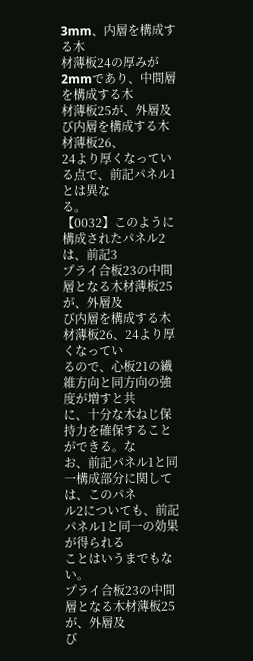3mm、内層を構成する木
材薄板24の厚みが2mmであり、中間層を構成する木
材薄板25が、外層及び内層を構成する木材薄板26、
24より厚くなっている点で、前記パネル1とは異な
る。
【0032】このように構成されたパネル2は、前記3
プライ合板23の中間層となる木材薄板25が、外層及
び内層を構成する木材薄板26、24より厚くなってい
るので、心板21の繊維方向と同方向の強度が増すと共
に、十分な木ねじ保持力を確保することができる。な
お、前記パネル1と同一構成部分に関しては、このパネ
ル2についても、前記パネル1と同一の効果が得られる
ことはいうまでもない。
プライ合板23の中間層となる木材薄板25が、外層及
び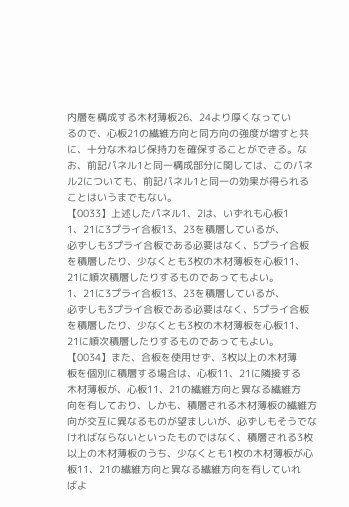内層を構成する木材薄板26、24より厚くなってい
るので、心板21の繊維方向と同方向の強度が増すと共
に、十分な木ねじ保持力を確保することができる。な
お、前記パネル1と同一構成部分に関しては、このパネ
ル2についても、前記パネル1と同一の効果が得られる
ことはいうまでもない。
【0033】上述したパネル1、2は、いずれも心板1
1、21に3プライ合板13、23を積層しているが、
必ずしも3プライ合板である必要はなく、5プライ合板
を積層したり、少なくとも3枚の木材薄板を心板11、
21に順次積層したりするものであってもよい。
1、21に3プライ合板13、23を積層しているが、
必ずしも3プライ合板である必要はなく、5プライ合板
を積層したり、少なくとも3枚の木材薄板を心板11、
21に順次積層したりするものであってもよい。
【0034】また、合板を使用せず、3枚以上の木材薄
板を個別に積層する場合は、心板11、21に隣接する
木材薄板が、心板11、21の繊維方向と異なる繊維方
向を有しており、しかも、積層される木材薄板の繊維方
向が交互に異なるものが望ましいが、必ずしもそうでな
ければならないといったものではなく、積層される3枚
以上の木材薄板のうち、少なくとも1枚の木材薄板が心
板11、21の繊維方向と異なる繊維方向を有していれ
ばよ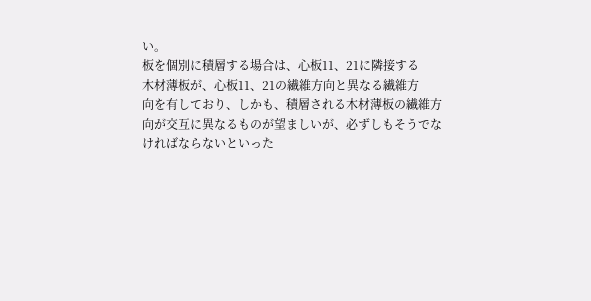い。
板を個別に積層する場合は、心板11、21に隣接する
木材薄板が、心板11、21の繊維方向と異なる繊維方
向を有しており、しかも、積層される木材薄板の繊維方
向が交互に異なるものが望ましいが、必ずしもそうでな
ければならないといった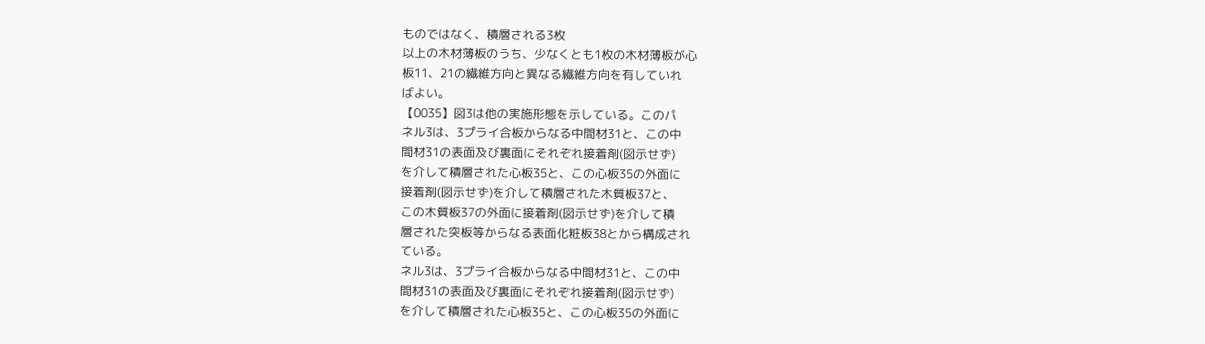ものではなく、積層される3枚
以上の木材薄板のうち、少なくとも1枚の木材薄板が心
板11、21の繊維方向と異なる繊維方向を有していれ
ばよい。
【0035】図3は他の実施形態を示している。このパ
ネル3は、3プライ合板からなる中間材31と、この中
間材31の表面及び裏面にそれぞれ接着剤(図示せず)
を介して積層された心板35と、この心板35の外面に
接着剤(図示せず)を介して積層された木質板37と、
この木質板37の外面に接着剤(図示せず)を介して積
層された突板等からなる表面化粧板38とから構成され
ている。
ネル3は、3プライ合板からなる中間材31と、この中
間材31の表面及び裏面にそれぞれ接着剤(図示せず)
を介して積層された心板35と、この心板35の外面に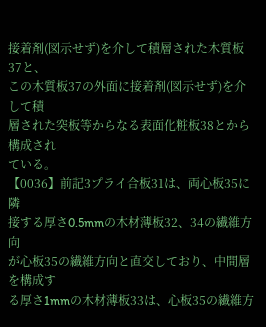接着剤(図示せず)を介して積層された木質板37と、
この木質板37の外面に接着剤(図示せず)を介して積
層された突板等からなる表面化粧板38とから構成され
ている。
【0036】前記3プライ合板31は、両心板35に隣
接する厚さ0.5mmの木材薄板32、34の繊維方向
が心板35の繊維方向と直交しており、中間層を構成す
る厚さ1mmの木材薄板33は、心板35の繊維方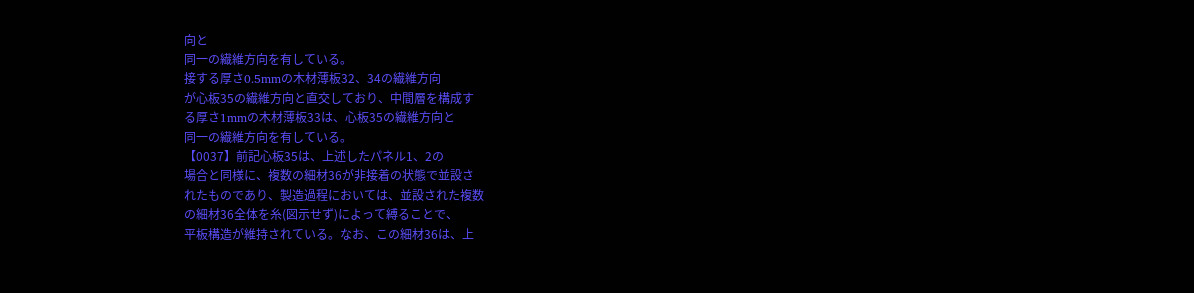向と
同一の繊維方向を有している。
接する厚さ0.5mmの木材薄板32、34の繊維方向
が心板35の繊維方向と直交しており、中間層を構成す
る厚さ1mmの木材薄板33は、心板35の繊維方向と
同一の繊維方向を有している。
【0037】前記心板35は、上述したパネル1、2の
場合と同様に、複数の細材36が非接着の状態で並設さ
れたものであり、製造過程においては、並設された複数
の細材36全体を糸(図示せず)によって縛ることで、
平板構造が維持されている。なお、この細材36は、上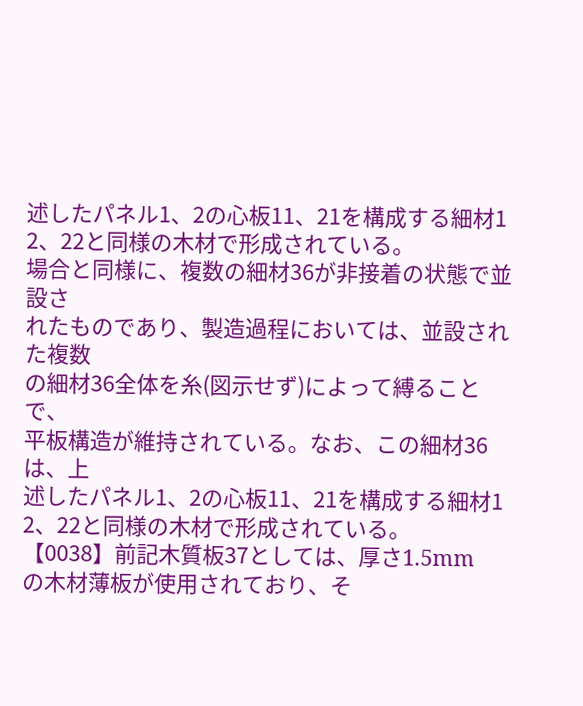述したパネル1、2の心板11、21を構成する細材1
2、22と同様の木材で形成されている。
場合と同様に、複数の細材36が非接着の状態で並設さ
れたものであり、製造過程においては、並設された複数
の細材36全体を糸(図示せず)によって縛ることで、
平板構造が維持されている。なお、この細材36は、上
述したパネル1、2の心板11、21を構成する細材1
2、22と同様の木材で形成されている。
【0038】前記木質板37としては、厚さ1.5mm
の木材薄板が使用されており、そ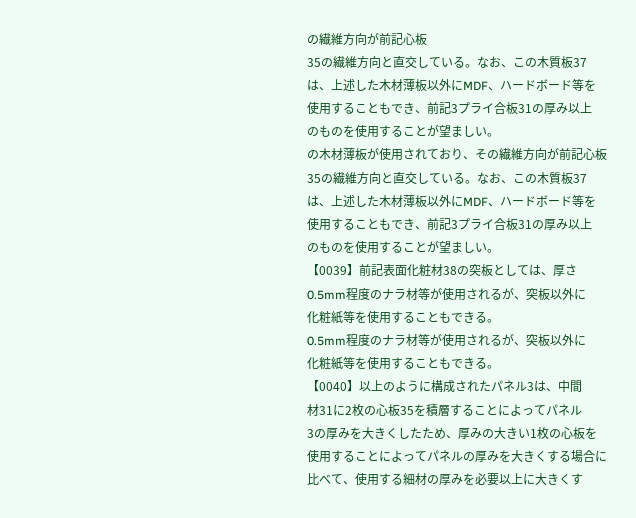の繊維方向が前記心板
35の繊維方向と直交している。なお、この木質板37
は、上述した木材薄板以外にMDF、ハードボード等を
使用することもでき、前記3プライ合板31の厚み以上
のものを使用することが望ましい。
の木材薄板が使用されており、その繊維方向が前記心板
35の繊維方向と直交している。なお、この木質板37
は、上述した木材薄板以外にMDF、ハードボード等を
使用することもでき、前記3プライ合板31の厚み以上
のものを使用することが望ましい。
【0039】前記表面化粧材38の突板としては、厚さ
0.5mm程度のナラ材等が使用されるが、突板以外に
化粧紙等を使用することもできる。
0.5mm程度のナラ材等が使用されるが、突板以外に
化粧紙等を使用することもできる。
【0040】以上のように構成されたパネル3は、中間
材31に2枚の心板35を積層することによってパネル
3の厚みを大きくしたため、厚みの大きい1枚の心板を
使用することによってパネルの厚みを大きくする場合に
比べて、使用する細材の厚みを必要以上に大きくす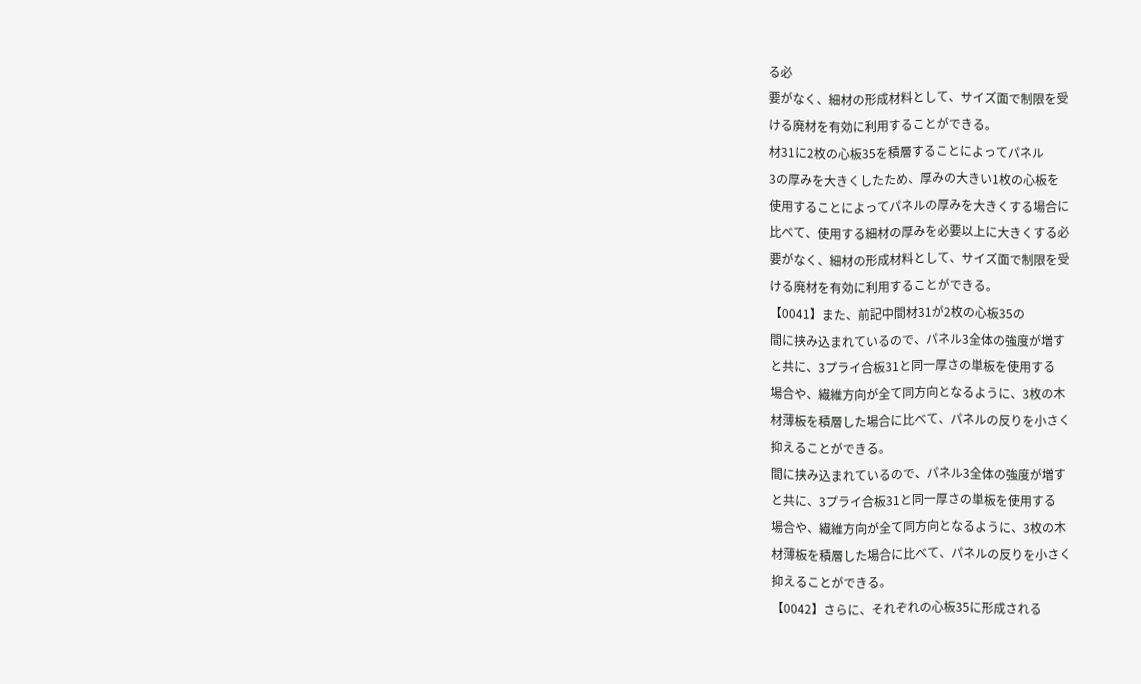る必
要がなく、細材の形成材料として、サイズ面で制限を受
ける廃材を有効に利用することができる。
材31に2枚の心板35を積層することによってパネル
3の厚みを大きくしたため、厚みの大きい1枚の心板を
使用することによってパネルの厚みを大きくする場合に
比べて、使用する細材の厚みを必要以上に大きくする必
要がなく、細材の形成材料として、サイズ面で制限を受
ける廃材を有効に利用することができる。
【0041】また、前記中間材31が2枚の心板35の
間に挟み込まれているので、パネル3全体の強度が増す
と共に、3プライ合板31と同一厚さの単板を使用する
場合や、繊維方向が全て同方向となるように、3枚の木
材薄板を積層した場合に比べて、パネルの反りを小さく
抑えることができる。
間に挟み込まれているので、パネル3全体の強度が増す
と共に、3プライ合板31と同一厚さの単板を使用する
場合や、繊維方向が全て同方向となるように、3枚の木
材薄板を積層した場合に比べて、パネルの反りを小さく
抑えることができる。
【0042】さらに、それぞれの心板35に形成される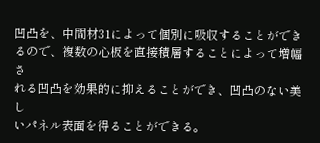凹凸を、中間材31によって個別に吸収することができ
るので、複数の心板を直接積層することによって増幅さ
れる凹凸を効果的に抑えることができ、凹凸のない美し
いパネル表面を得ることができる。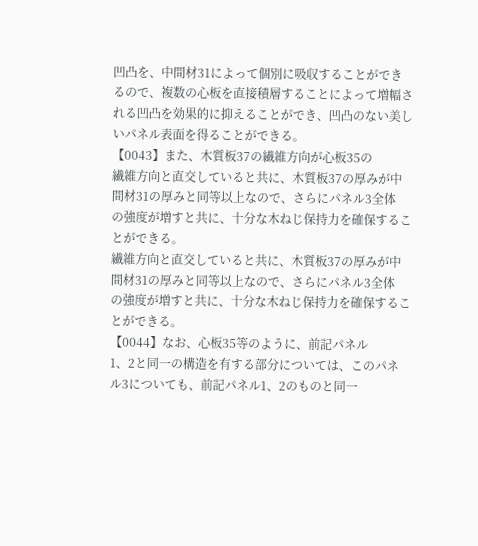凹凸を、中間材31によって個別に吸収することができ
るので、複数の心板を直接積層することによって増幅さ
れる凹凸を効果的に抑えることができ、凹凸のない美し
いパネル表面を得ることができる。
【0043】また、木質板37の繊維方向が心板35の
繊維方向と直交していると共に、木質板37の厚みが中
間材31の厚みと同等以上なので、さらにパネル3全体
の強度が増すと共に、十分な木ねじ保持力を確保するこ
とができる。
繊維方向と直交していると共に、木質板37の厚みが中
間材31の厚みと同等以上なので、さらにパネル3全体
の強度が増すと共に、十分な木ねじ保持力を確保するこ
とができる。
【0044】なお、心板35等のように、前記パネル
1、2と同一の構造を有する部分については、このパネ
ル3についても、前記パネル1、2のものと同一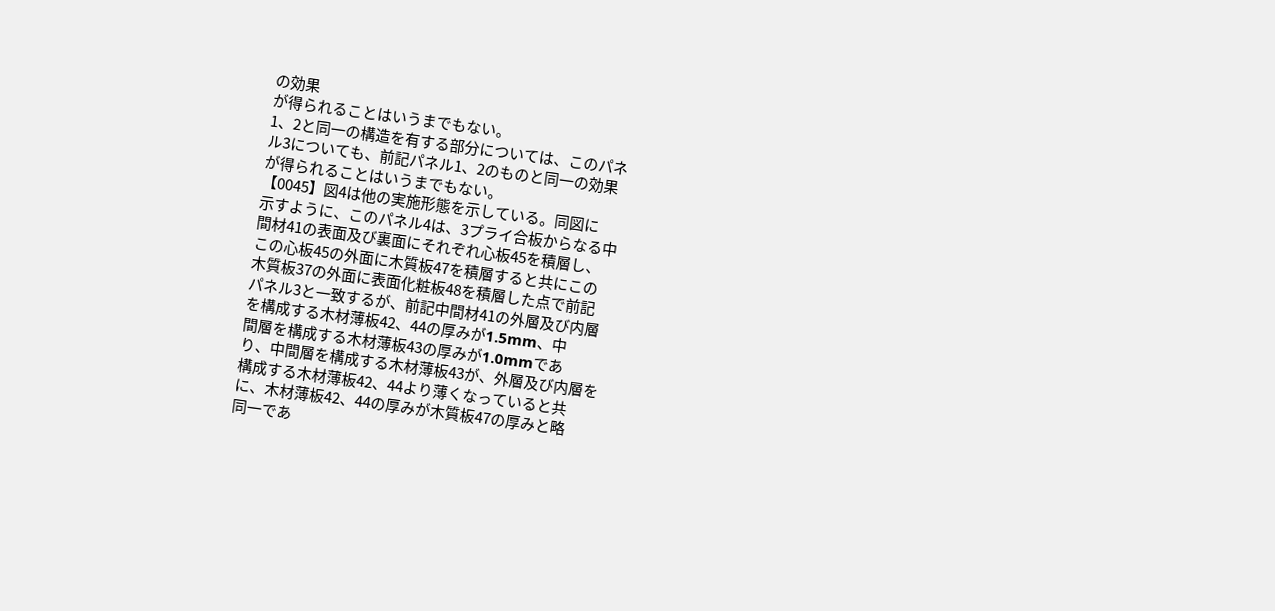の効果
が得られることはいうまでもない。
1、2と同一の構造を有する部分については、このパネ
ル3についても、前記パネル1、2のものと同一の効果
が得られることはいうまでもない。
【0045】図4は他の実施形態を示している。同図に
示すように、このパネル4は、3プライ合板からなる中
間材41の表面及び裏面にそれぞれ心板45を積層し、
この心板45の外面に木質板47を積層すると共にこの
木質板37の外面に表面化粧板48を積層した点で前記
パネル3と一致するが、前記中間材41の外層及び内層
を構成する木材薄板42、44の厚みが1.5mm、中
間層を構成する木材薄板43の厚みが1.0mmであ
り、中間層を構成する木材薄板43が、外層及び内層を
構成する木材薄板42、44より薄くなっていると共
に、木材薄板42、44の厚みが木質板47の厚みと略
同一であ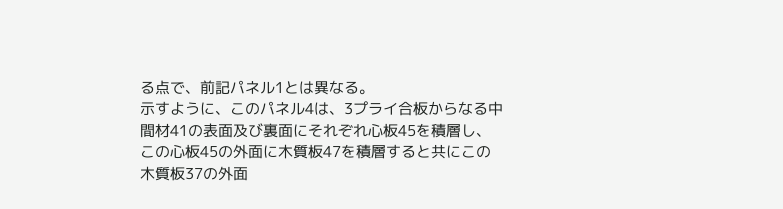る点で、前記パネル1とは異なる。
示すように、このパネル4は、3プライ合板からなる中
間材41の表面及び裏面にそれぞれ心板45を積層し、
この心板45の外面に木質板47を積層すると共にこの
木質板37の外面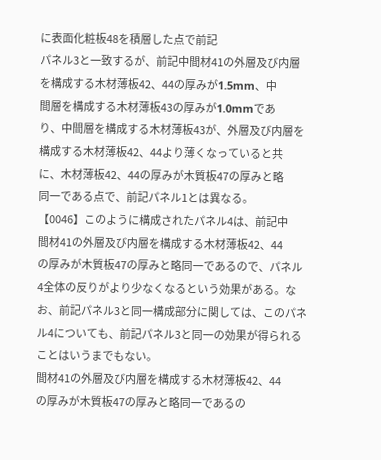に表面化粧板48を積層した点で前記
パネル3と一致するが、前記中間材41の外層及び内層
を構成する木材薄板42、44の厚みが1.5mm、中
間層を構成する木材薄板43の厚みが1.0mmであ
り、中間層を構成する木材薄板43が、外層及び内層を
構成する木材薄板42、44より薄くなっていると共
に、木材薄板42、44の厚みが木質板47の厚みと略
同一である点で、前記パネル1とは異なる。
【0046】このように構成されたパネル4は、前記中
間材41の外層及び内層を構成する木材薄板42、44
の厚みが木質板47の厚みと略同一であるので、パネル
4全体の反りがより少なくなるという効果がある。な
お、前記パネル3と同一構成部分に関しては、このパネ
ル4についても、前記パネル3と同一の効果が得られる
ことはいうまでもない。
間材41の外層及び内層を構成する木材薄板42、44
の厚みが木質板47の厚みと略同一であるの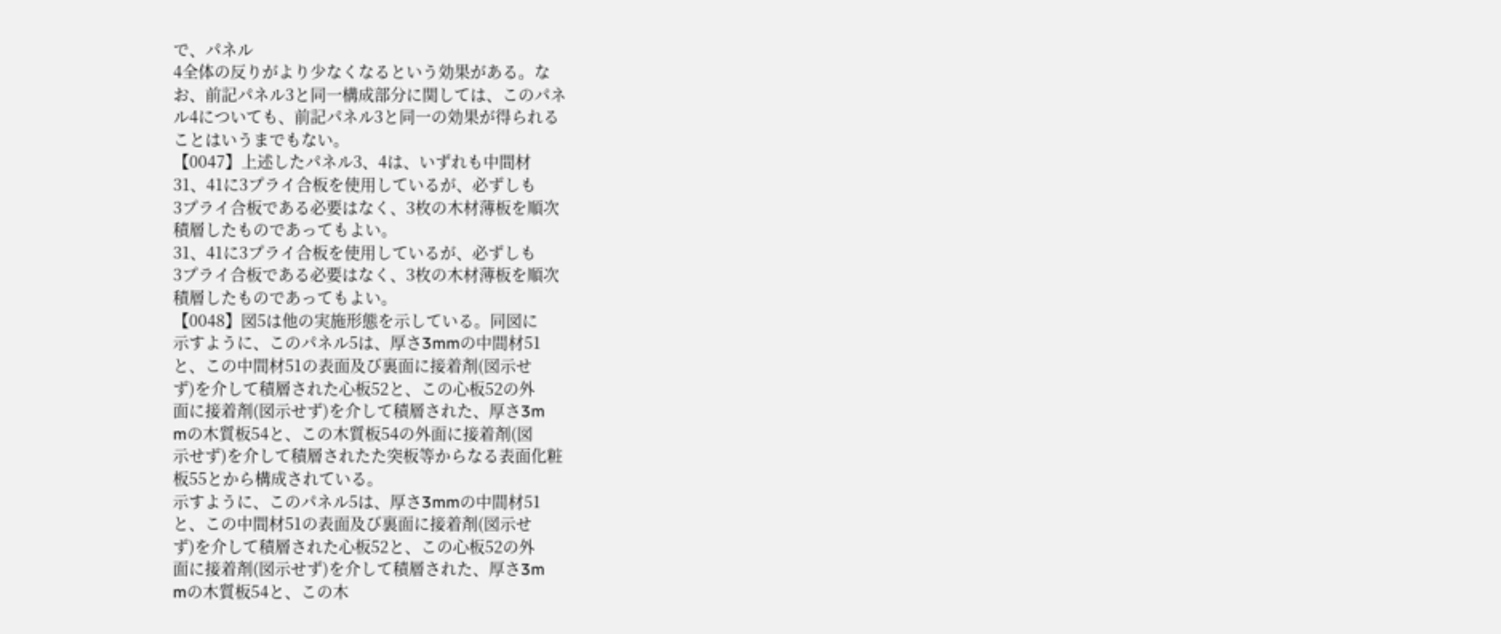で、パネル
4全体の反りがより少なくなるという効果がある。な
お、前記パネル3と同一構成部分に関しては、このパネ
ル4についても、前記パネル3と同一の効果が得られる
ことはいうまでもない。
【0047】上述したパネル3、4は、いずれも中間材
31、41に3プライ合板を使用しているが、必ずしも
3プライ合板である必要はなく、3枚の木材薄板を順次
積層したものであってもよい。
31、41に3プライ合板を使用しているが、必ずしも
3プライ合板である必要はなく、3枚の木材薄板を順次
積層したものであってもよい。
【0048】図5は他の実施形態を示している。同図に
示すように、このパネル5は、厚さ3mmの中間材51
と、この中間材51の表面及び裏面に接着剤(図示せ
ず)を介して積層された心板52と、この心板52の外
面に接着剤(図示せず)を介して積層された、厚さ3m
mの木質板54と、この木質板54の外面に接着剤(図
示せず)を介して積層されたた突板等からなる表面化粧
板55とから構成されている。
示すように、このパネル5は、厚さ3mmの中間材51
と、この中間材51の表面及び裏面に接着剤(図示せ
ず)を介して積層された心板52と、この心板52の外
面に接着剤(図示せず)を介して積層された、厚さ3m
mの木質板54と、この木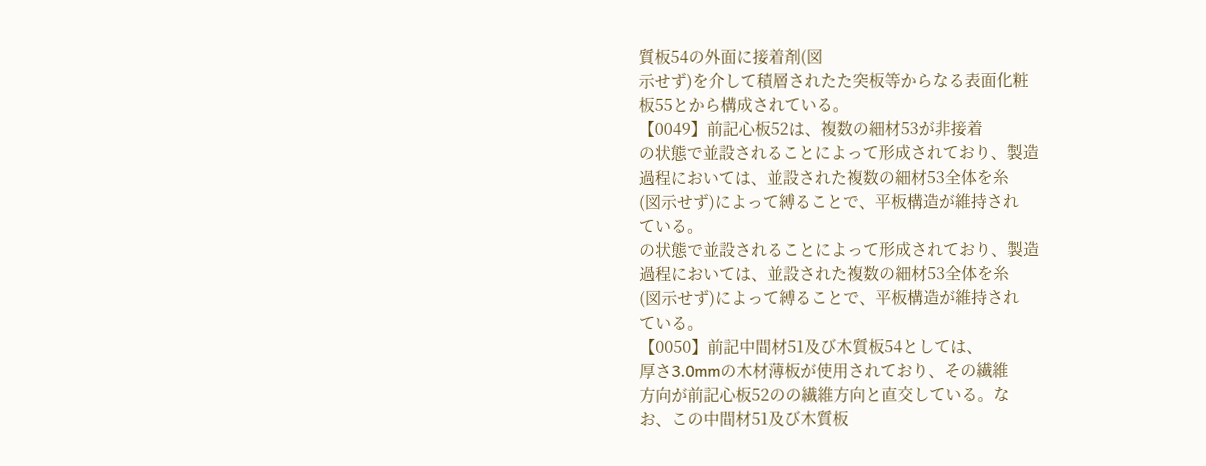質板54の外面に接着剤(図
示せず)を介して積層されたた突板等からなる表面化粧
板55とから構成されている。
【0049】前記心板52は、複数の細材53が非接着
の状態で並設されることによって形成されており、製造
過程においては、並設された複数の細材53全体を糸
(図示せず)によって縛ることで、平板構造が維持され
ている。
の状態で並設されることによって形成されており、製造
過程においては、並設された複数の細材53全体を糸
(図示せず)によって縛ることで、平板構造が維持され
ている。
【0050】前記中間材51及び木質板54としては、
厚さ3.0mmの木材薄板が使用されており、その繊維
方向が前記心板52のの繊維方向と直交している。な
お、この中間材51及び木質板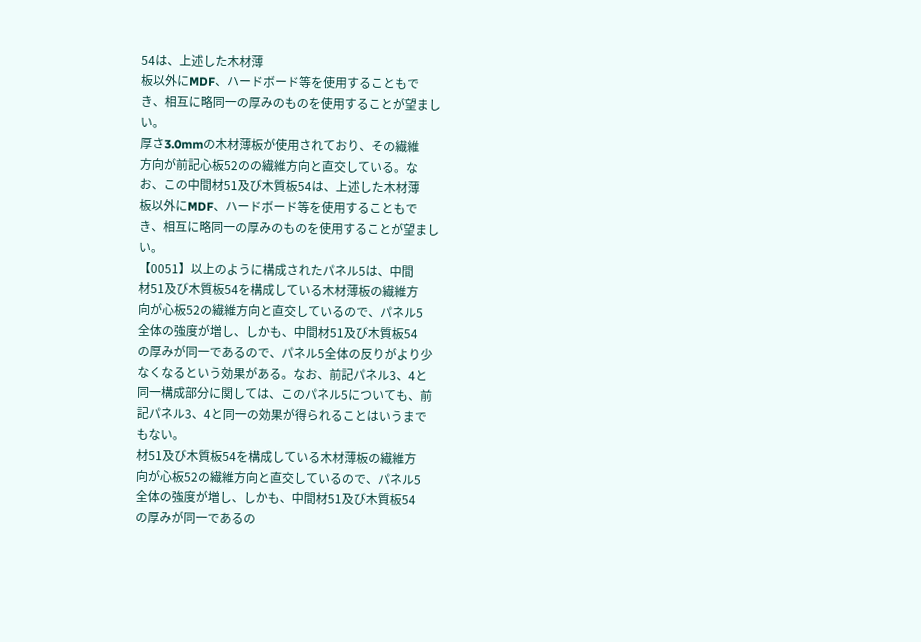54は、上述した木材薄
板以外にMDF、ハードボード等を使用することもで
き、相互に略同一の厚みのものを使用することが望まし
い。
厚さ3.0mmの木材薄板が使用されており、その繊維
方向が前記心板52のの繊維方向と直交している。な
お、この中間材51及び木質板54は、上述した木材薄
板以外にMDF、ハードボード等を使用することもで
き、相互に略同一の厚みのものを使用することが望まし
い。
【0051】以上のように構成されたパネル5は、中間
材51及び木質板54を構成している木材薄板の繊維方
向が心板52の繊維方向と直交しているので、パネル5
全体の強度が増し、しかも、中間材51及び木質板54
の厚みが同一であるので、パネル5全体の反りがより少
なくなるという効果がある。なお、前記パネル3、4と
同一構成部分に関しては、このパネル5についても、前
記パネル3、4と同一の効果が得られることはいうまで
もない。
材51及び木質板54を構成している木材薄板の繊維方
向が心板52の繊維方向と直交しているので、パネル5
全体の強度が増し、しかも、中間材51及び木質板54
の厚みが同一であるの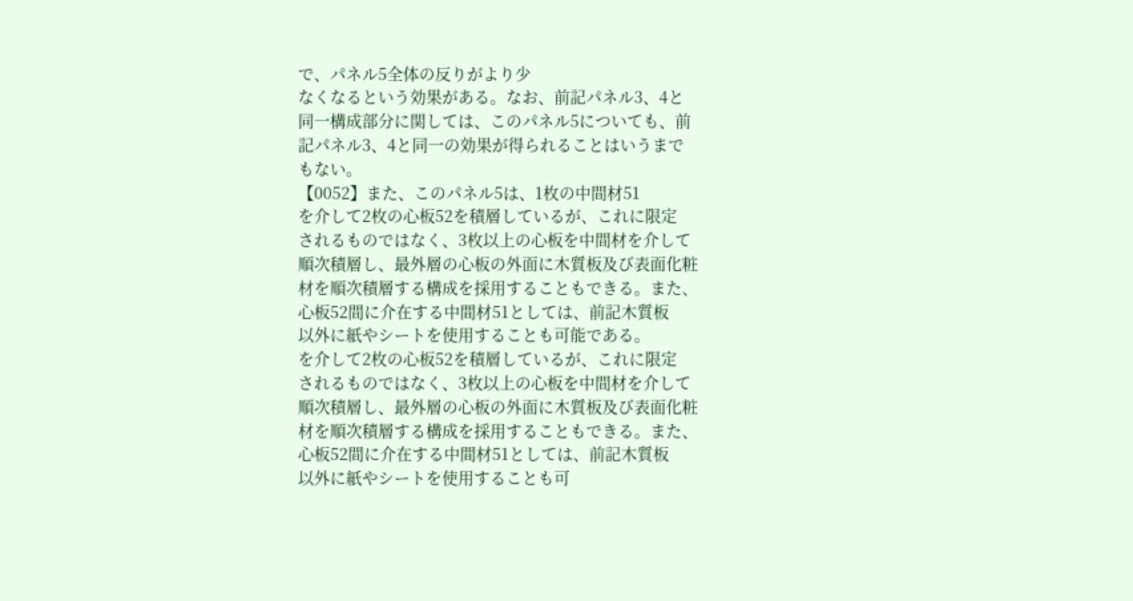で、パネル5全体の反りがより少
なくなるという効果がある。なお、前記パネル3、4と
同一構成部分に関しては、このパネル5についても、前
記パネル3、4と同一の効果が得られることはいうまで
もない。
【0052】また、このパネル5は、1枚の中間材51
を介して2枚の心板52を積層しているが、これに限定
されるものではなく、3枚以上の心板を中間材を介して
順次積層し、最外層の心板の外面に木質板及び表面化粧
材を順次積層する構成を採用することもできる。また、
心板52間に介在する中間材51としては、前記木質板
以外に紙やシートを使用することも可能である。
を介して2枚の心板52を積層しているが、これに限定
されるものではなく、3枚以上の心板を中間材を介して
順次積層し、最外層の心板の外面に木質板及び表面化粧
材を順次積層する構成を採用することもできる。また、
心板52間に介在する中間材51としては、前記木質板
以外に紙やシートを使用することも可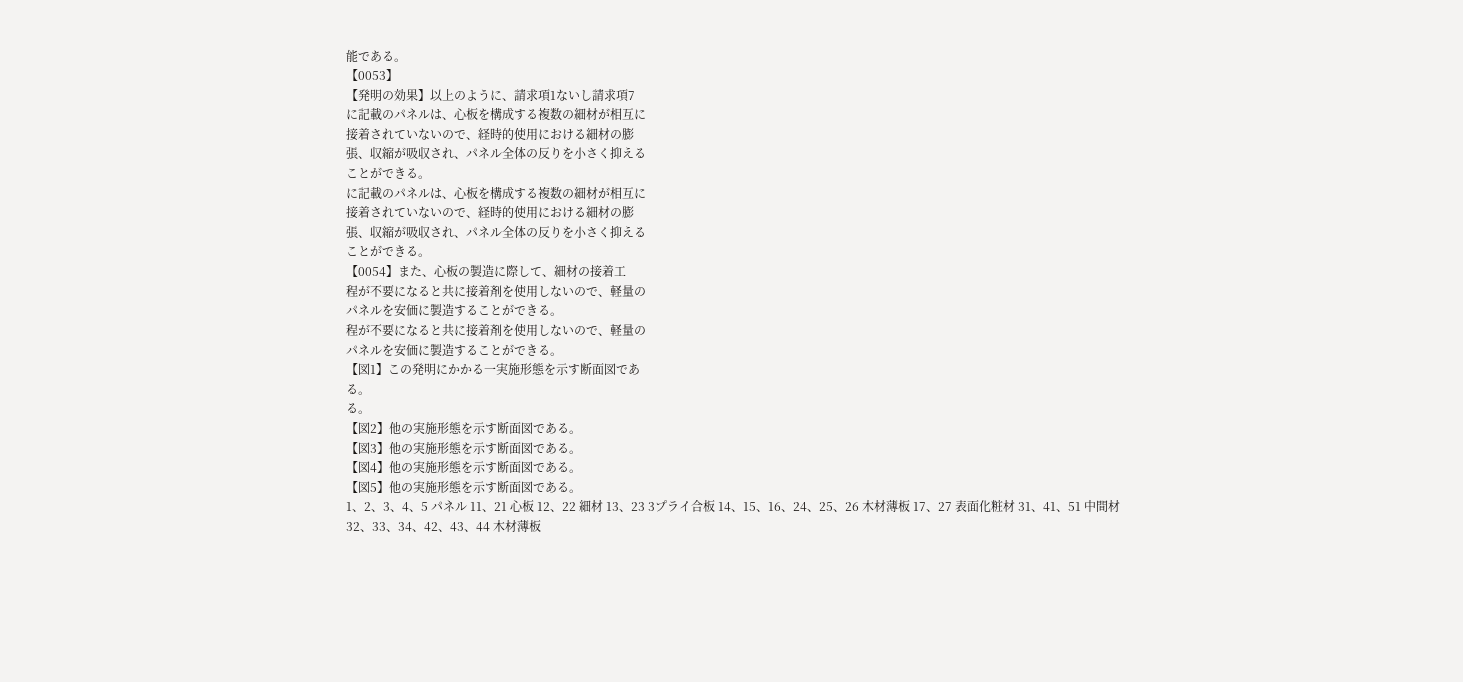能である。
【0053】
【発明の効果】以上のように、請求項1ないし請求項7
に記載のパネルは、心板を構成する複数の細材が相互に
接着されていないので、経時的使用における細材の膨
張、収縮が吸収され、パネル全体の反りを小さく抑える
ことができる。
に記載のパネルは、心板を構成する複数の細材が相互に
接着されていないので、経時的使用における細材の膨
張、収縮が吸収され、パネル全体の反りを小さく抑える
ことができる。
【0054】また、心板の製造に際して、細材の接着工
程が不要になると共に接着剤を使用しないので、軽量の
パネルを安価に製造することができる。
程が不要になると共に接着剤を使用しないので、軽量の
パネルを安価に製造することができる。
【図1】この発明にかかる一実施形態を示す断面図であ
る。
る。
【図2】他の実施形態を示す断面図である。
【図3】他の実施形態を示す断面図である。
【図4】他の実施形態を示す断面図である。
【図5】他の実施形態を示す断面図である。
1、2、3、4、5 パネル 11、21 心板 12、22 細材 13、23 3プライ合板 14、15、16、24、25、26 木材薄板 17、27 表面化粧材 31、41、51 中間材 32、33、34、42、43、44 木材薄板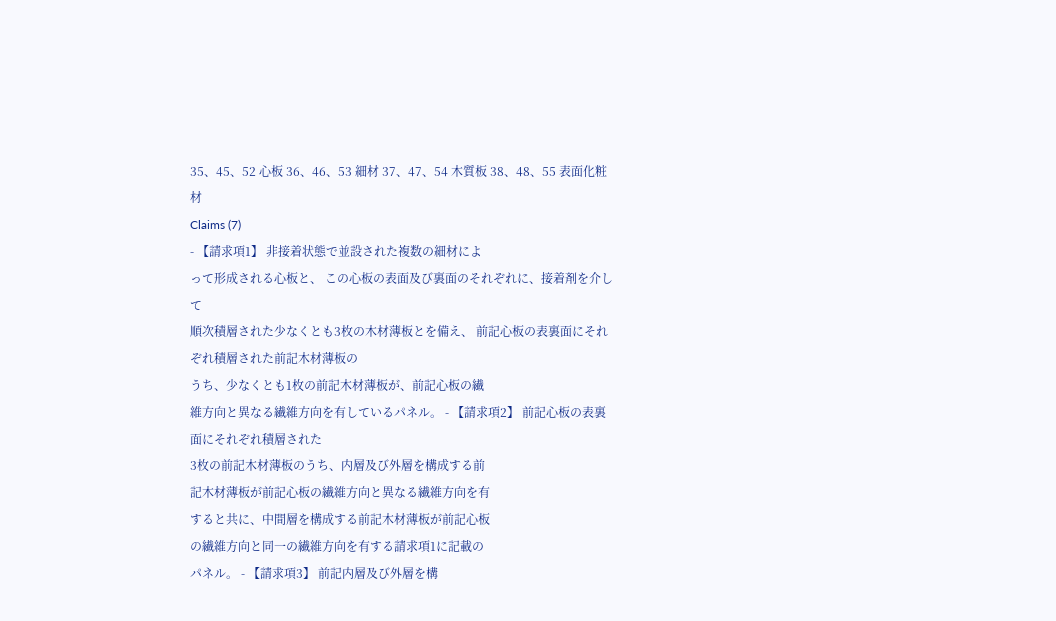35、45、52 心板 36、46、53 細材 37、47、54 木質板 38、48、55 表面化粧材
Claims (7)
- 【請求項1】 非接着状態で並設された複数の細材によ
って形成される心板と、 この心板の表面及び裏面のそれぞれに、接着剤を介して
順次積層された少なくとも3枚の木材薄板とを備え、 前記心板の表裏面にそれぞれ積層された前記木材薄板の
うち、少なくとも1枚の前記木材薄板が、前記心板の繊
維方向と異なる繊維方向を有しているパネル。 - 【請求項2】 前記心板の表裏面にそれぞれ積層された
3枚の前記木材薄板のうち、内層及び外層を構成する前
記木材薄板が前記心板の繊維方向と異なる繊維方向を有
すると共に、中間層を構成する前記木材薄板が前記心板
の繊維方向と同一の繊維方向を有する請求項1に記載の
パネル。 - 【請求項3】 前記内層及び外層を構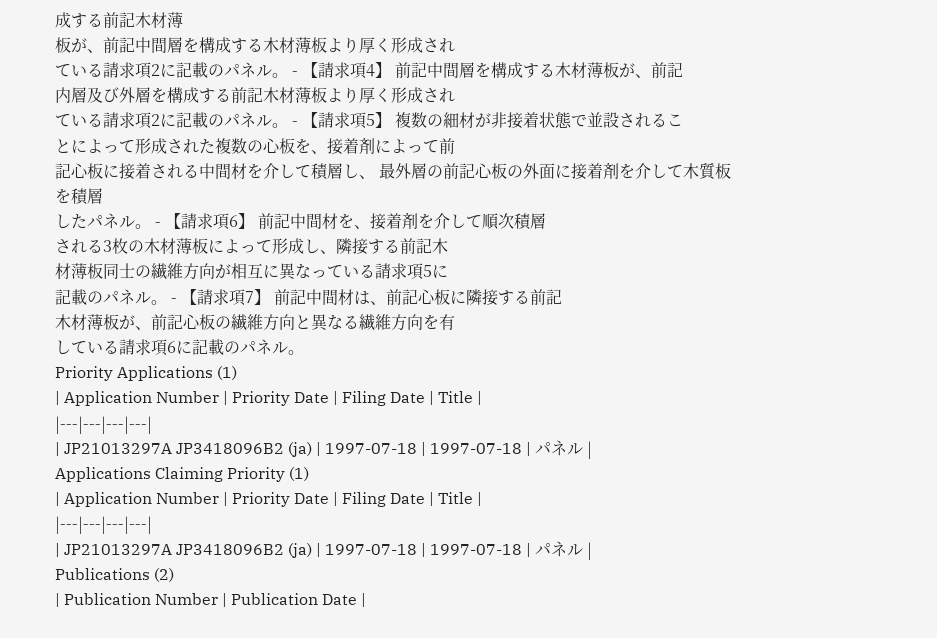成する前記木材薄
板が、前記中間層を構成する木材薄板より厚く形成され
ている請求項2に記載のパネル。 - 【請求項4】 前記中間層を構成する木材薄板が、前記
内層及び外層を構成する前記木材薄板より厚く形成され
ている請求項2に記載のパネル。 - 【請求項5】 複数の細材が非接着状態で並設されるこ
とによって形成された複数の心板を、接着剤によって前
記心板に接着される中間材を介して積層し、 最外層の前記心板の外面に接着剤を介して木質板を積層
したパネル。 - 【請求項6】 前記中間材を、接着剤を介して順次積層
される3枚の木材薄板によって形成し、隣接する前記木
材薄板同士の繊維方向が相互に異なっている請求項5に
記載のパネル。 - 【請求項7】 前記中間材は、前記心板に隣接する前記
木材薄板が、前記心板の繊維方向と異なる繊維方向を有
している請求項6に記載のパネル。
Priority Applications (1)
| Application Number | Priority Date | Filing Date | Title |
|---|---|---|---|
| JP21013297A JP3418096B2 (ja) | 1997-07-18 | 1997-07-18 | パネル |
Applications Claiming Priority (1)
| Application Number | Priority Date | Filing Date | Title |
|---|---|---|---|
| JP21013297A JP3418096B2 (ja) | 1997-07-18 | 1997-07-18 | パネル |
Publications (2)
| Publication Number | Publication Date |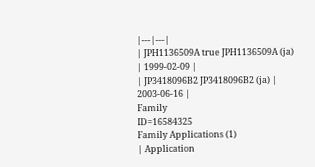|---|---|
| JPH1136509A true JPH1136509A (ja) | 1999-02-09 |
| JP3418096B2 JP3418096B2 (ja) | 2003-06-16 |
Family
ID=16584325
Family Applications (1)
| Application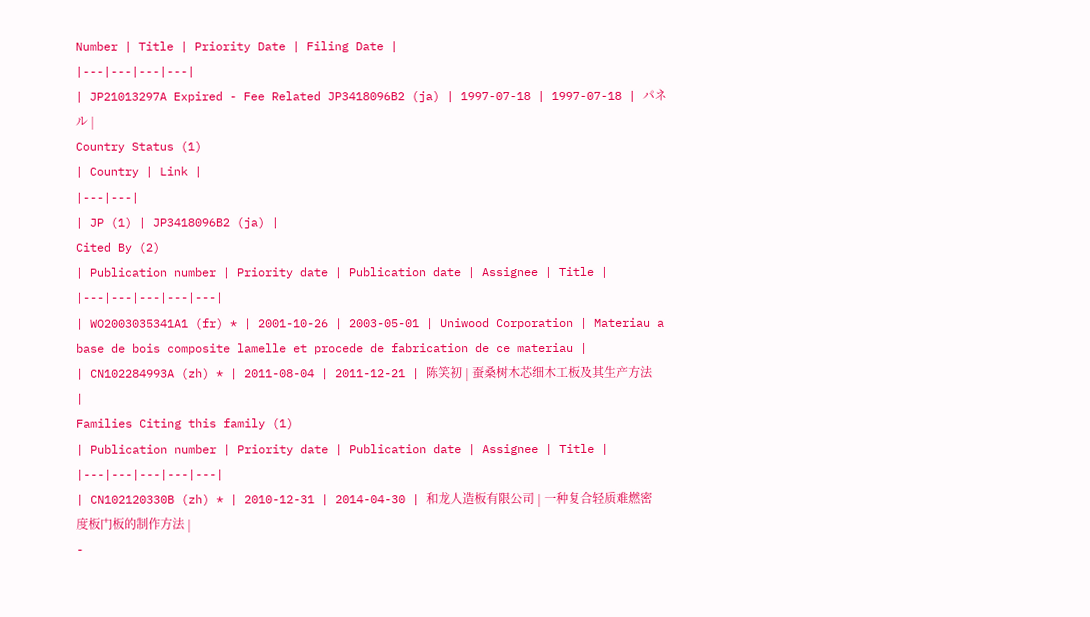Number | Title | Priority Date | Filing Date |
|---|---|---|---|
| JP21013297A Expired - Fee Related JP3418096B2 (ja) | 1997-07-18 | 1997-07-18 | パネル |
Country Status (1)
| Country | Link |
|---|---|
| JP (1) | JP3418096B2 (ja) |
Cited By (2)
| Publication number | Priority date | Publication date | Assignee | Title |
|---|---|---|---|---|
| WO2003035341A1 (fr) * | 2001-10-26 | 2003-05-01 | Uniwood Corporation | Materiau a base de bois composite lamelle et procede de fabrication de ce materiau |
| CN102284993A (zh) * | 2011-08-04 | 2011-12-21 | 陈笑初 | 蚕桑树木芯细木工板及其生产方法 |
Families Citing this family (1)
| Publication number | Priority date | Publication date | Assignee | Title |
|---|---|---|---|---|
| CN102120330B (zh) * | 2010-12-31 | 2014-04-30 | 和龙人造板有限公司 | 一种复合轻质难燃密度板门板的制作方法 |
-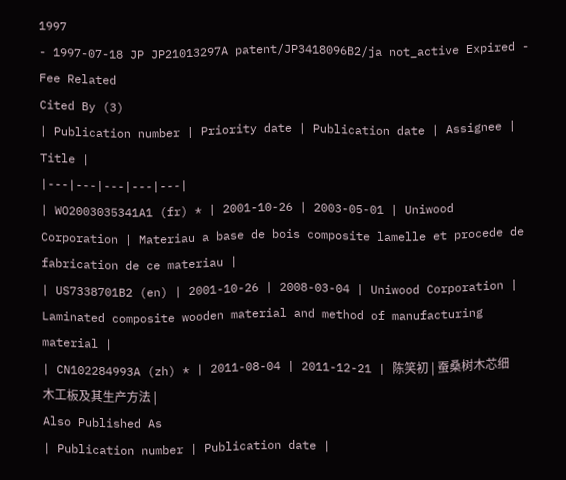1997
- 1997-07-18 JP JP21013297A patent/JP3418096B2/ja not_active Expired - Fee Related
Cited By (3)
| Publication number | Priority date | Publication date | Assignee | Title |
|---|---|---|---|---|
| WO2003035341A1 (fr) * | 2001-10-26 | 2003-05-01 | Uniwood Corporation | Materiau a base de bois composite lamelle et procede de fabrication de ce materiau |
| US7338701B2 (en) | 2001-10-26 | 2008-03-04 | Uniwood Corporation | Laminated composite wooden material and method of manufacturing material |
| CN102284993A (zh) * | 2011-08-04 | 2011-12-21 | 陈笑初 | 蚕桑树木芯细木工板及其生产方法 |
Also Published As
| Publication number | Publication date |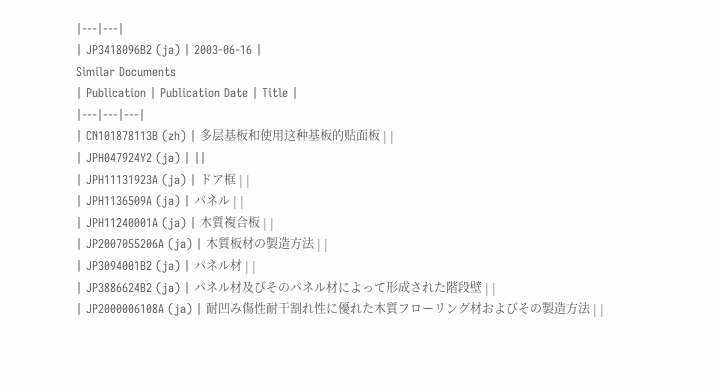|---|---|
| JP3418096B2 (ja) | 2003-06-16 |
Similar Documents
| Publication | Publication Date | Title |
|---|---|---|
| CN101878113B (zh) | 多层基板和使用这种基板的贴面板 | |
| JPH047924Y2 (ja) | ||
| JPH11131923A (ja) | ドア框 | |
| JPH1136509A (ja) | パネル | |
| JPH11240001A (ja) | 木質複合板 | |
| JP2007055206A (ja) | 木質板材の製造方法 | |
| JP3094001B2 (ja) | パネル材 | |
| JP3886624B2 (ja) | パネル材及びそのパネル材によって形成された階段壁 | |
| JP2000006108A (ja) | 耐凹み傷性耐干割れ性に優れた木質フローリング材およびその製造方法 | |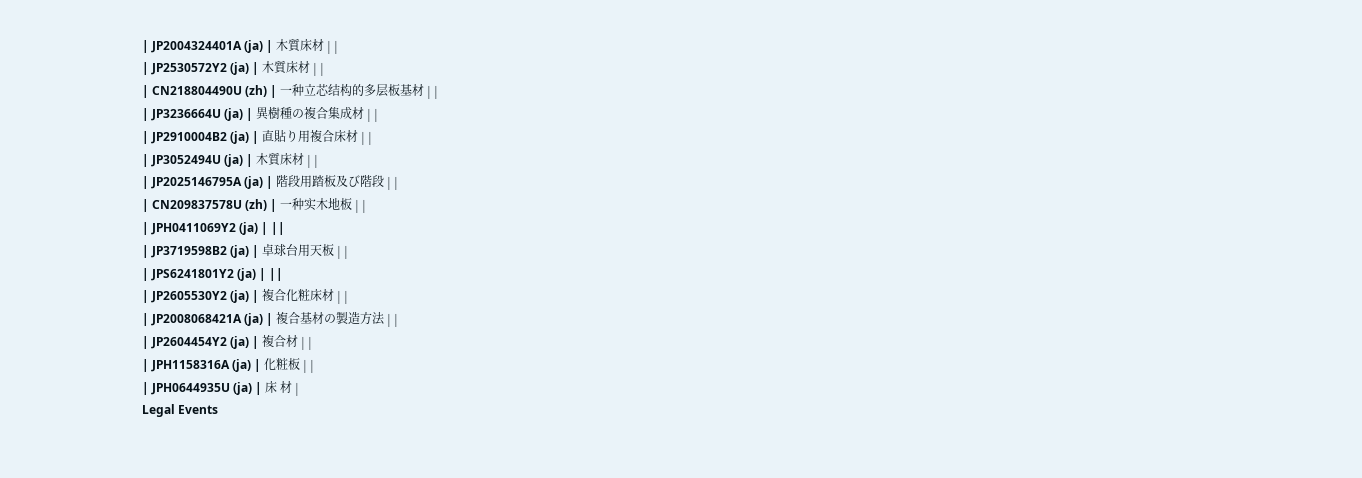| JP2004324401A (ja) | 木質床材 | |
| JP2530572Y2 (ja) | 木質床材 | |
| CN218804490U (zh) | 一种立芯结构的多层板基材 | |
| JP3236664U (ja) | 異樹種の複合集成材 | |
| JP2910004B2 (ja) | 直貼り用複合床材 | |
| JP3052494U (ja) | 木質床材 | |
| JP2025146795A (ja) | 階段用踏板及び階段 | |
| CN209837578U (zh) | 一种实木地板 | |
| JPH0411069Y2 (ja) | ||
| JP3719598B2 (ja) | 卓球台用天板 | |
| JPS6241801Y2 (ja) | ||
| JP2605530Y2 (ja) | 複合化粧床材 | |
| JP2008068421A (ja) | 複合基材の製造方法 | |
| JP2604454Y2 (ja) | 複合材 | |
| JPH1158316A (ja) | 化粧板 | |
| JPH0644935U (ja) | 床 材 |
Legal Events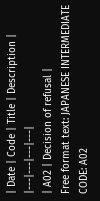| Date | Code | Title | Description |
|---|---|---|---|
| A02 | Decision of refusal |
Free format text: JAPANESE INTERMEDIATE CODE: A02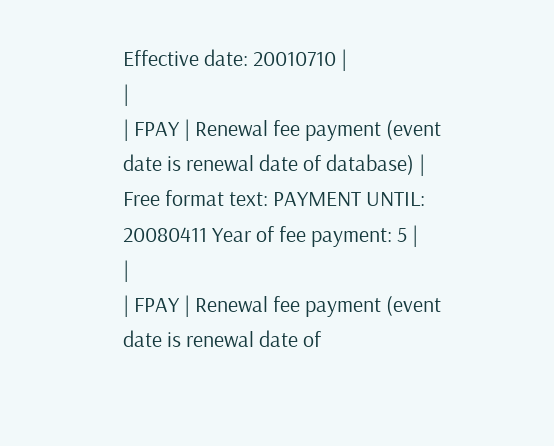Effective date: 20010710 |
|
| FPAY | Renewal fee payment (event date is renewal date of database) |
Free format text: PAYMENT UNTIL: 20080411 Year of fee payment: 5 |
|
| FPAY | Renewal fee payment (event date is renewal date of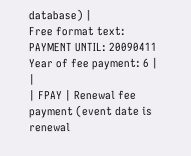database) |
Free format text: PAYMENT UNTIL: 20090411 Year of fee payment: 6 |
|
| FPAY | Renewal fee payment (event date is renewal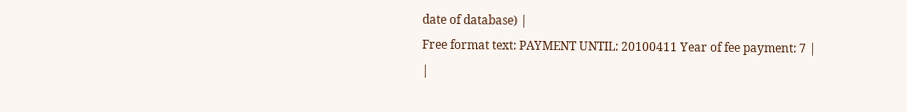date of database) |
Free format text: PAYMENT UNTIL: 20100411 Year of fee payment: 7 |
|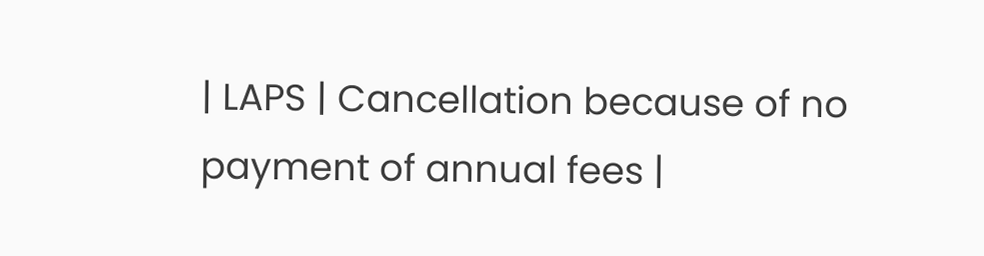| LAPS | Cancellation because of no payment of annual fees |